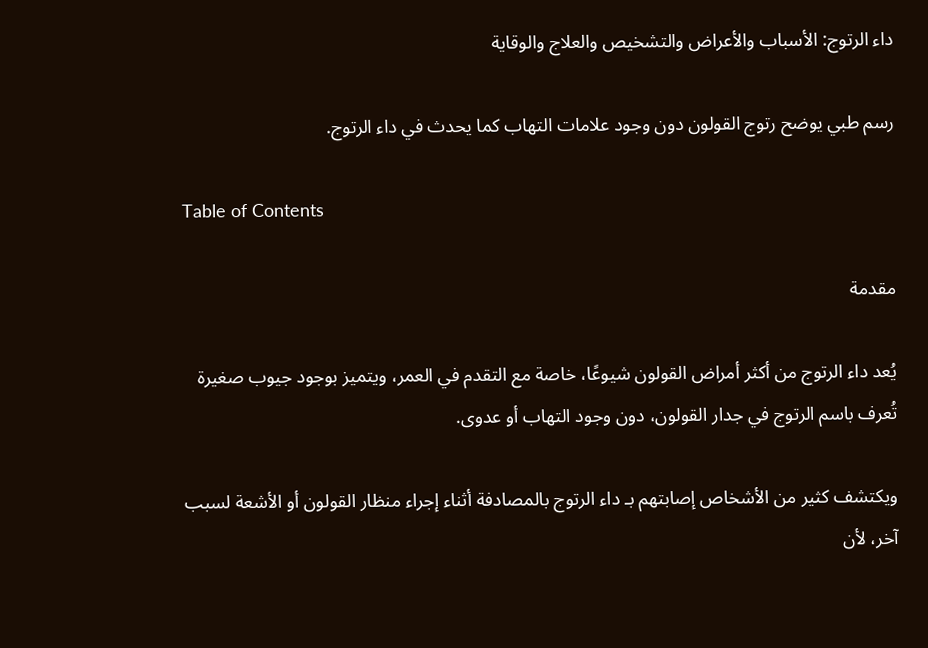داء الرتوج: الأسباب والأعراض والتشخيص والعلاج والوقاية

رسم طبي يوضح رتوج القولون دون وجود علامات التهاب كما يحدث في داء الرتوج.

Table of Contents

مقدمة

يُعد داء الرتوج من أكثر أمراض القولون شيوعًا، خاصة مع التقدم في العمر، ويتميز بوجود جيوب صغيرة تُعرف باسم الرتوج في جدار القولون، دون وجود التهاب أو عدوى.

ويكتشف كثير من الأشخاص إصابتهم بـ داء الرتوج بالمصادفة أثناء إجراء منظار القولون أو الأشعة لسبب آخر، لأن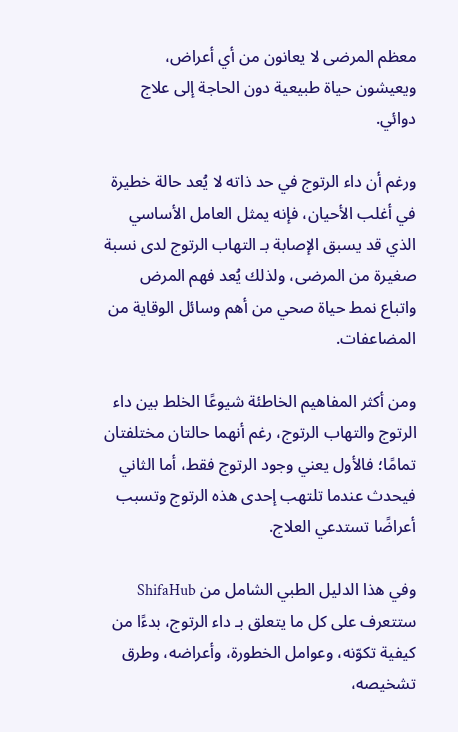معظم المرضى لا يعانون من أي أعراض، ويعيشون حياة طبيعية دون الحاجة إلى علاج دوائي.

ورغم أن داء الرتوج في حد ذاته لا يُعد حالة خطيرة في أغلب الأحيان، فإنه يمثل العامل الأساسي الذي قد يسبق الإصابة بـ التهاب الرتوج لدى نسبة صغيرة من المرضى، ولذلك يُعد فهم المرض واتباع نمط حياة صحي من أهم وسائل الوقاية من المضاعفات.

ومن أكثر المفاهيم الخاطئة شيوعًا الخلط بين داء الرتوج والتهاب الرتوج، رغم أنهما حالتان مختلفتان تمامًا؛ فالأول يعني وجود الرتوج فقط، أما الثاني فيحدث عندما تلتهب إحدى هذه الرتوج وتسبب أعراضًا تستدعي العلاج.

وفي هذا الدليل الطبي الشامل من ShifaHub ستتعرف على كل ما يتعلق بـ داء الرتوج، بدءًا من كيفية تكوّنه، وعوامل الخطورة، وأعراضه، وطرق تشخيصه،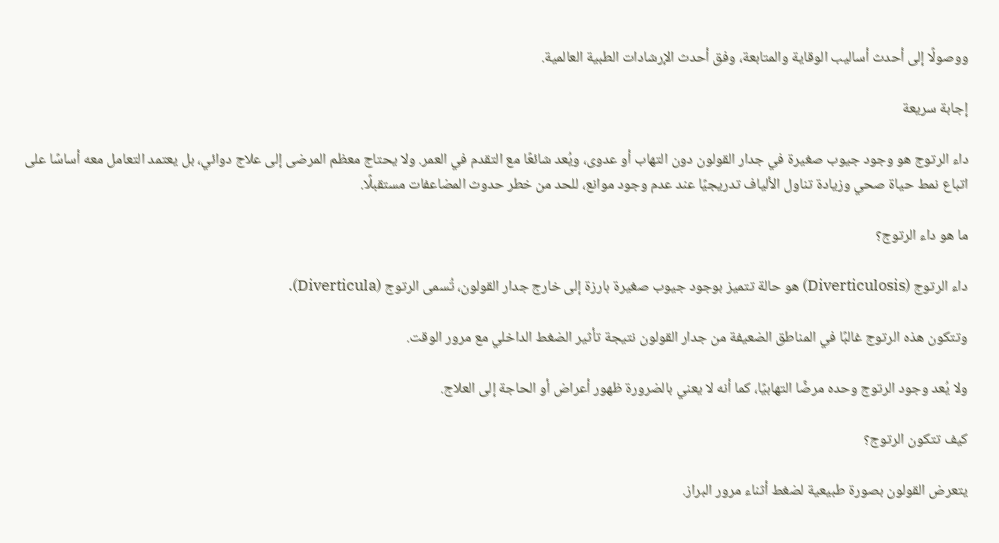ووصولًا إلى أحدث أساليب الوقاية والمتابعة، وفق أحدث الإرشادات الطبية العالمية.

إجابة سريعة

داء الرتوج هو وجود جيوب صغيرة في جدار القولون دون التهاب أو عدوى، ويُعد شائعًا مع التقدم في العمر. ولا يحتاج معظم المرضى إلى علاج دوائي، بل يعتمد التعامل معه أساسًا على اتباع نمط حياة صحي وزيادة تناول الألياف تدريجيًا عند عدم وجود موانع، للحد من خطر حدوث المضاعفات مستقبلًا.

ما هو داء الرتوج؟

داء الرتوج (Diverticulosis) هو حالة تتميز بوجود جيوب صغيرة بارزة إلى خارج جدار القولون، تُسمى الرتوج (Diverticula).

وتتكون هذه الرتوج غالبًا في المناطق الضعيفة من جدار القولون نتيجة تأثير الضغط الداخلي مع مرور الوقت.

ولا يُعد وجود الرتوج وحده مرضًا التهابيًا، كما أنه لا يعني بالضرورة ظهور أعراض أو الحاجة إلى العلاج.

كيف تتكون الرتوج؟

يتعرض القولون بصورة طبيعية لضغط أثناء مرور البراز.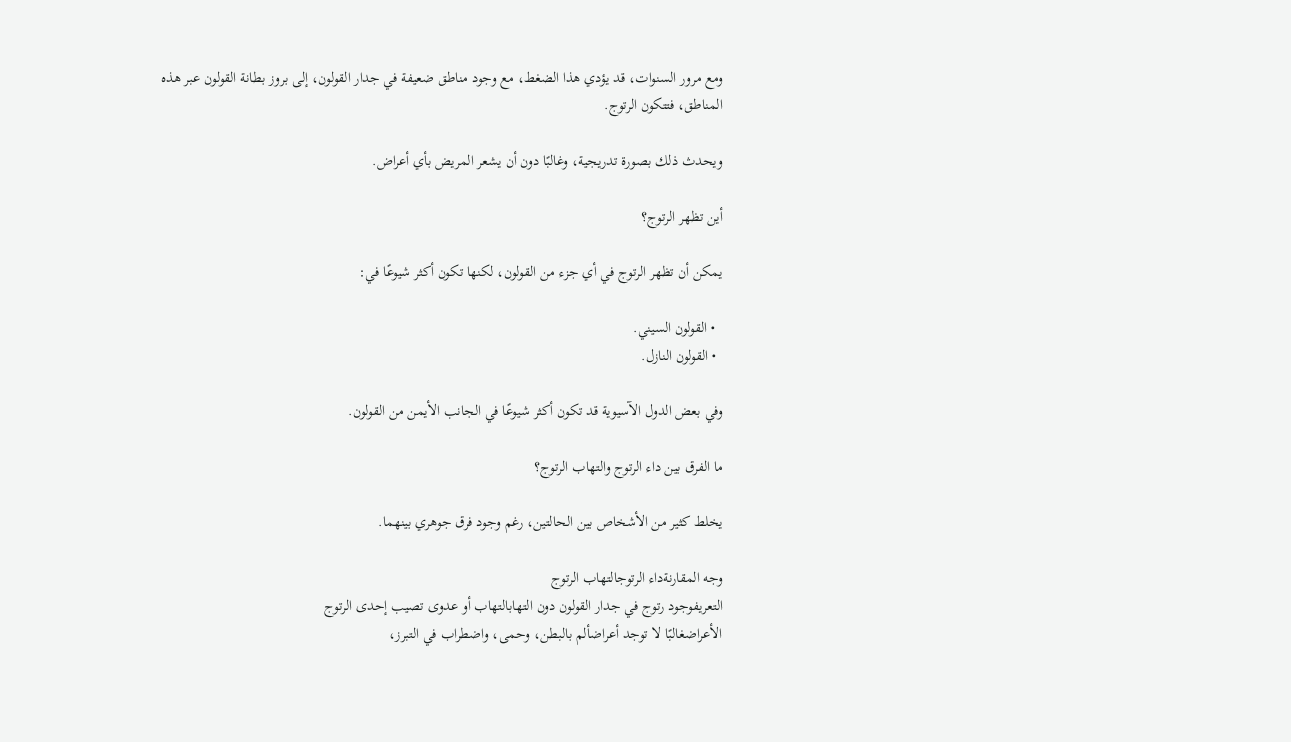ومع مرور السنوات، قد يؤدي هذا الضغط، مع وجود مناطق ضعيفة في جدار القولون، إلى بروز بطانة القولون عبر هذه المناطق، فتتكون الرتوج.

ويحدث ذلك بصورة تدريجية، وغالبًا دون أن يشعر المريض بأي أعراض.

أين تظهر الرتوج؟

يمكن أن تظهر الرتوج في أي جزء من القولون، لكنها تكون أكثر شيوعًا في:

  • القولون السيني.
  • القولون النازل.

وفي بعض الدول الآسيوية قد تكون أكثر شيوعًا في الجانب الأيمن من القولون.

ما الفرق بين داء الرتوج والتهاب الرتوج؟

يخلط كثير من الأشخاص بين الحالتين، رغم وجود فرق جوهري بينهما.

وجه المقارنةداء الرتوجالتهاب الرتوج
التعريفوجود رتوج في جدار القولون دون التهابالتهاب أو عدوى تصيب إحدى الرتوج
الأعراضغالبًا لا توجد أعراضألم بالبطن، وحمى، واضطراب في التبرز،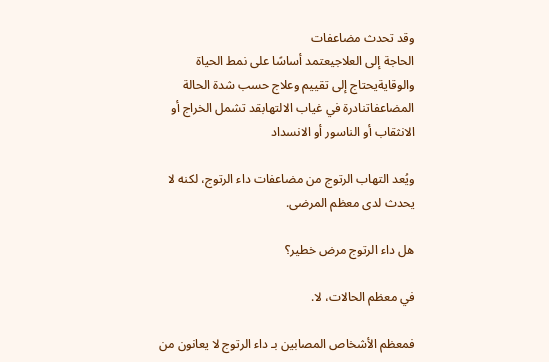وقد تحدث مضاعفات
الحاجة إلى العلاجيعتمد أساسًا على نمط الحياة والوقايةيحتاج إلى تقييم وعلاج حسب شدة الحالة
المضاعفاتنادرة في غياب الالتهابقد تشمل الخراج أو الانثقاب أو الناسور أو الانسداد

ويُعد التهاب الرتوج من مضاعفات داء الرتوج، لكنه لا يحدث لدى معظم المرضى.

هل داء الرتوج مرض خطير؟

في معظم الحالات، لا.

فمعظم الأشخاص المصابين بـ داء الرتوج لا يعانون من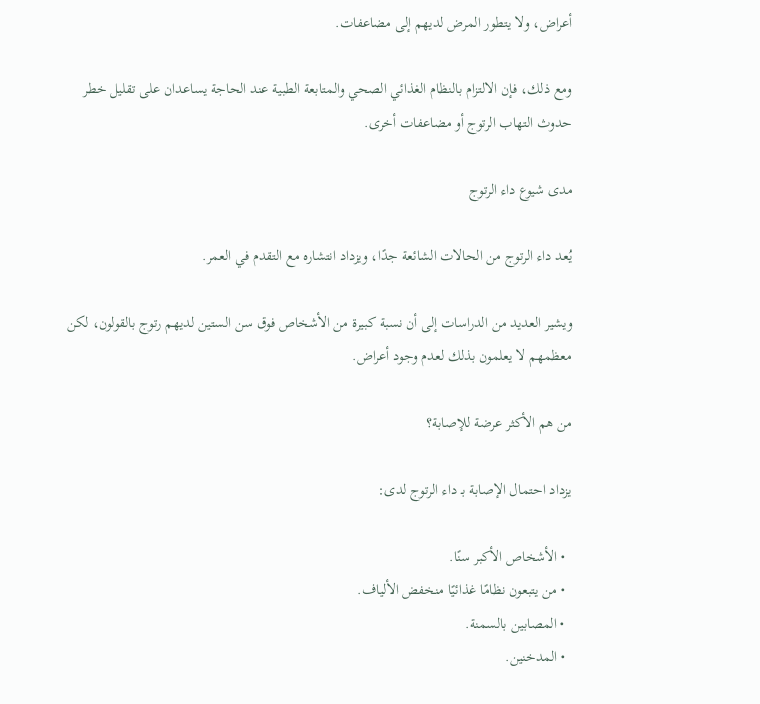أعراض، ولا يتطور المرض لديهم إلى مضاعفات.

ومع ذلك، فإن الالتزام بالنظام الغذائي الصحي والمتابعة الطبية عند الحاجة يساعدان على تقليل خطر حدوث التهاب الرتوج أو مضاعفات أخرى.

مدى شيوع داء الرتوج

يُعد داء الرتوج من الحالات الشائعة جدًا، ويزداد انتشاره مع التقدم في العمر.

ويشير العديد من الدراسات إلى أن نسبة كبيرة من الأشخاص فوق سن الستين لديهم رتوج بالقولون، لكن معظمهم لا يعلمون بذلك لعدم وجود أعراض.

من هم الأكثر عرضة للإصابة؟

يزداد احتمال الإصابة بـ داء الرتوج لدى:

  • الأشخاص الأكبر سنًا.
  • من يتبعون نظامًا غذائيًا منخفض الألياف.
  • المصابين بالسمنة.
  • المدخنين.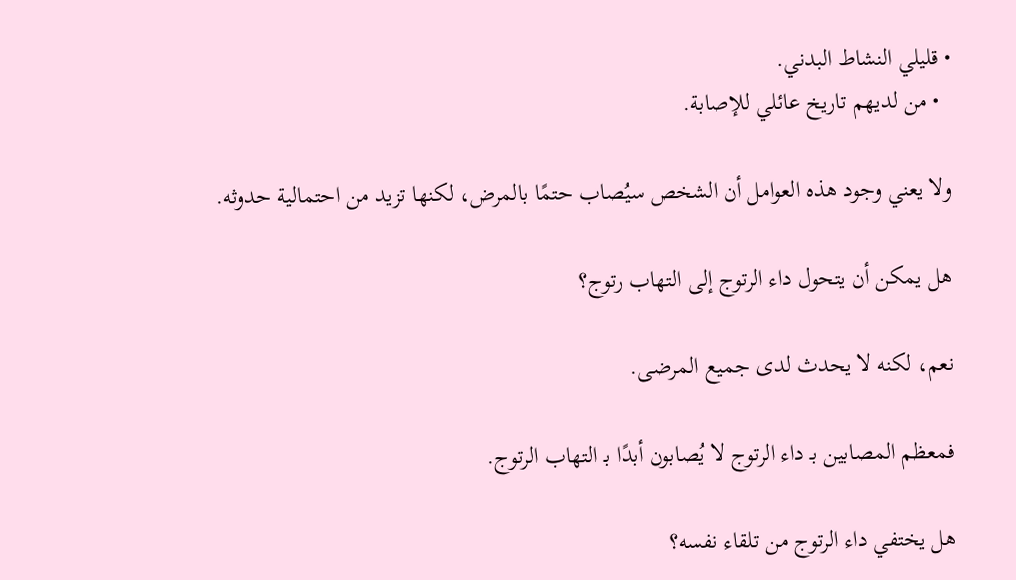• قليلي النشاط البدني.
  • من لديهم تاريخ عائلي للإصابة.

ولا يعني وجود هذه العوامل أن الشخص سيُصاب حتمًا بالمرض، لكنها تزيد من احتمالية حدوثه.

هل يمكن أن يتحول داء الرتوج إلى التهاب رتوج؟

نعم، لكنه لا يحدث لدى جميع المرضى.

فمعظم المصابين بـ داء الرتوج لا يُصابون أبدًا بـ التهاب الرتوج.

هل يختفي داء الرتوج من تلقاء نفسه؟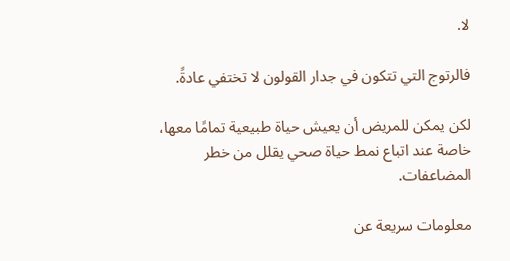لا.

فالرتوج التي تتكون في جدار القولون لا تختفي عادةً.

لكن يمكن للمريض أن يعيش حياة طبيعية تمامًا معها، خاصة عند اتباع نمط حياة صحي يقلل من خطر المضاعفات.

معلومات سريعة عن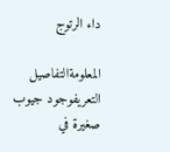داء الرتوج

المعلومةالتفاصيل
التعريفوجود جيوب صغيرة في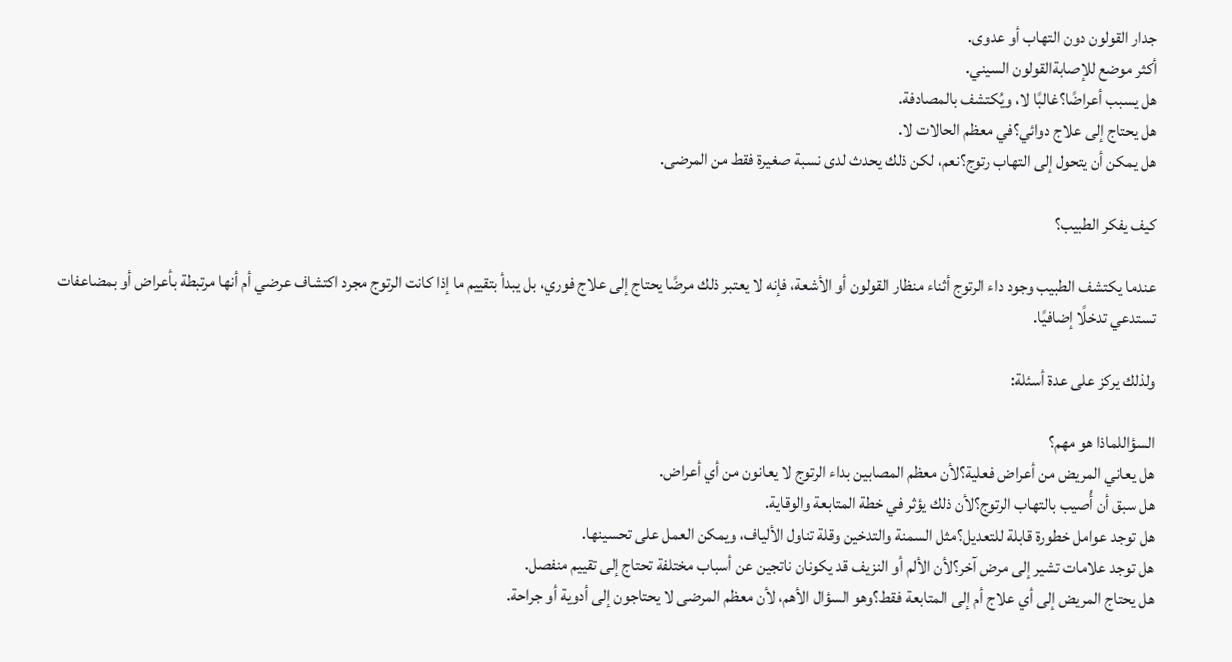جدار القولون دون التهاب أو عدوى.
أكثر موضع للإصابةالقولون السيني.
هل يسبب أعراضًا؟غالبًا لا، ويُكتشف بالمصادفة.
هل يحتاج إلى علاج دوائي؟في معظم الحالات لا.
هل يمكن أن يتحول إلى التهاب رتوج؟نعم، لكن ذلك يحدث لدى نسبة صغيرة فقط من المرضى.

كيف يفكر الطبيب؟

عندما يكتشف الطبيب وجود داء الرتوج أثناء منظار القولون أو الأشعة، فإنه لا يعتبر ذلك مرضًا يحتاج إلى علاج فوري، بل يبدأ بتقييم ما إذا كانت الرتوج مجرد اكتشاف عرضي أم أنها مرتبطة بأعراض أو بمضاعفات تستدعي تدخلًا إضافيًا.

ولذلك يركز على عدة أسئلة:

السؤاللماذا هو مهم؟
هل يعاني المريض من أعراض فعلية؟لأن معظم المصابين بداء الرتوج لا يعانون من أي أعراض.
هل سبق أن أُصيب بالتهاب الرتوج؟لأن ذلك يؤثر في خطة المتابعة والوقاية.
هل توجد عوامل خطورة قابلة للتعديل؟مثل السمنة والتدخين وقلة تناول الألياف، ويمكن العمل على تحسينها.
هل توجد علامات تشير إلى مرض آخر؟لأن الألم أو النزيف قد يكونان ناتجين عن أسباب مختلفة تحتاج إلى تقييم منفصل.
هل يحتاج المريض إلى أي علاج أم إلى المتابعة فقط؟وهو السؤال الأهم، لأن معظم المرضى لا يحتاجون إلى أدوية أو جراحة.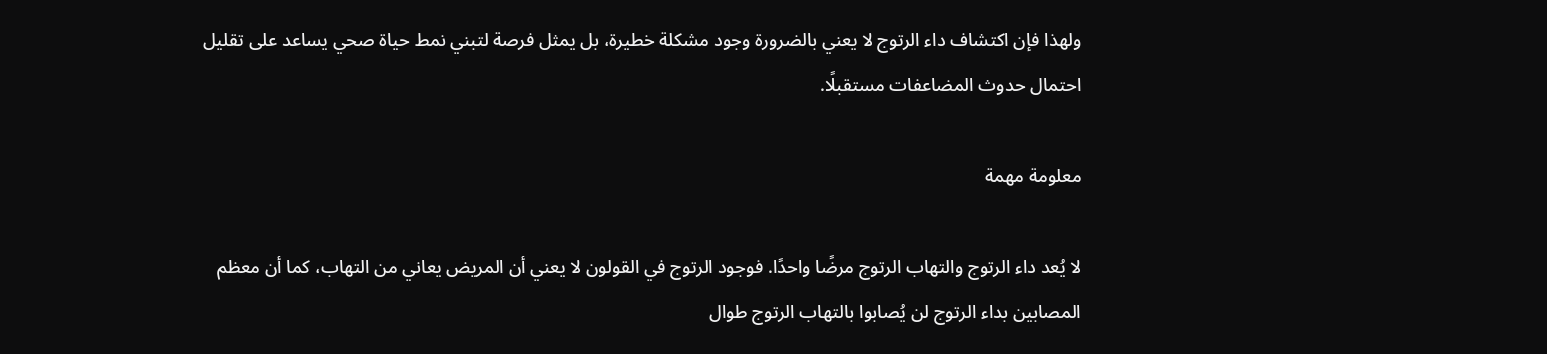ولهذا فإن اكتشاف داء الرتوج لا يعني بالضرورة وجود مشكلة خطيرة، بل يمثل فرصة لتبني نمط حياة صحي يساعد على تقليل احتمال حدوث المضاعفات مستقبلًا.

معلومة مهمة

لا يُعد داء الرتوج والتهاب الرتوج مرضًا واحدًا. فوجود الرتوج في القولون لا يعني أن المريض يعاني من التهاب، كما أن معظم المصابين بداء الرتوج لن يُصابوا بالتهاب الرتوج طوال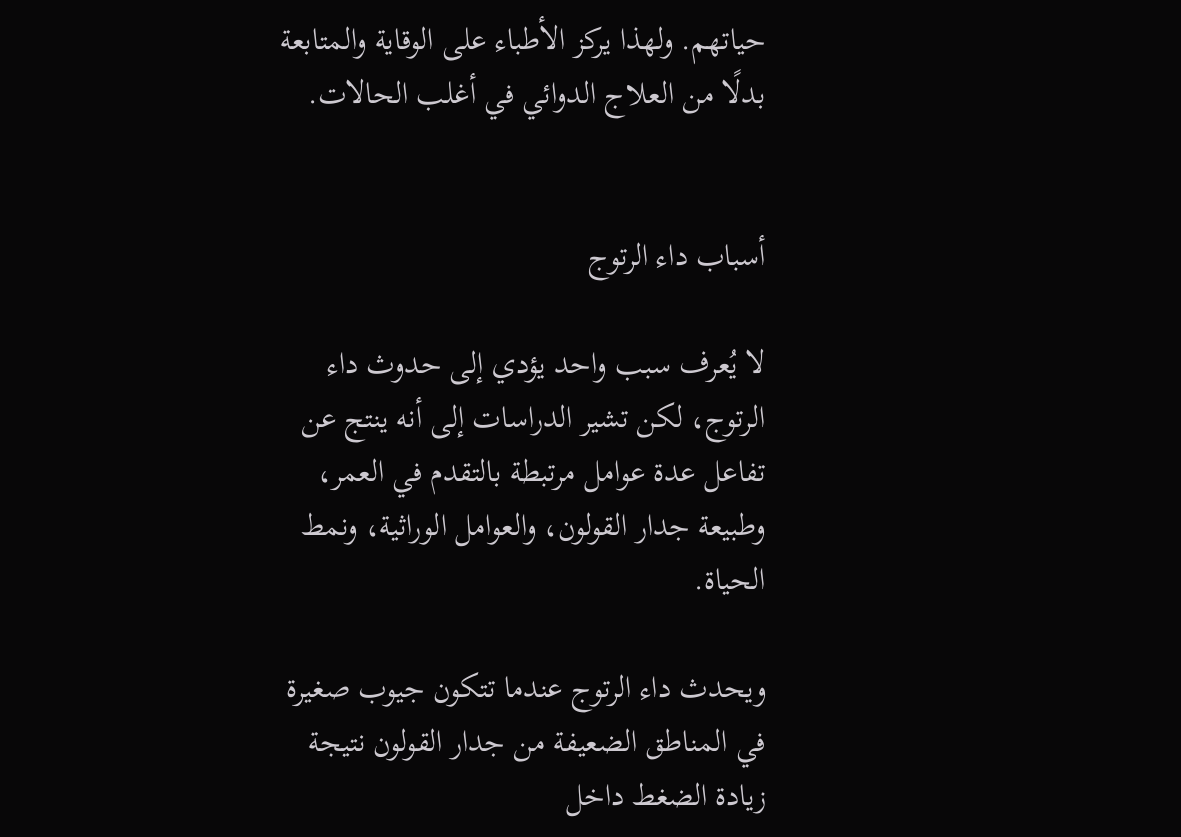حياتهم. ولهذا يركز الأطباء على الوقاية والمتابعة بدلًا من العلاج الدوائي في أغلب الحالات.


أسباب داء الرتوج

لا يُعرف سبب واحد يؤدي إلى حدوث داء الرتوج، لكن تشير الدراسات إلى أنه ينتج عن تفاعل عدة عوامل مرتبطة بالتقدم في العمر، وطبيعة جدار القولون، والعوامل الوراثية، ونمط الحياة.

ويحدث داء الرتوج عندما تتكون جيوب صغيرة في المناطق الضعيفة من جدار القولون نتيجة زيادة الضغط داخل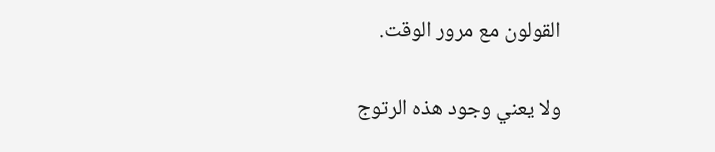القولون مع مرور الوقت.

ولا يعني وجود هذه الرتوج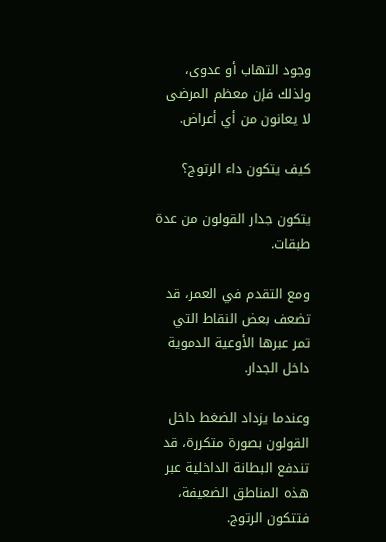وجود التهاب أو عدوى، ولذلك فإن معظم المرضى لا يعانون من أي أعراض.

كيف يتكون داء الرتوج؟

يتكون جدار القولون من عدة طبقات.

ومع التقدم في العمر، قد تضعف بعض النقاط التي تمر عبرها الأوعية الدموية داخل الجدار.

وعندما يزداد الضغط داخل القولون بصورة متكررة، قد تندفع البطانة الداخلية عبر هذه المناطق الضعيفة، فتتكون الرتوج.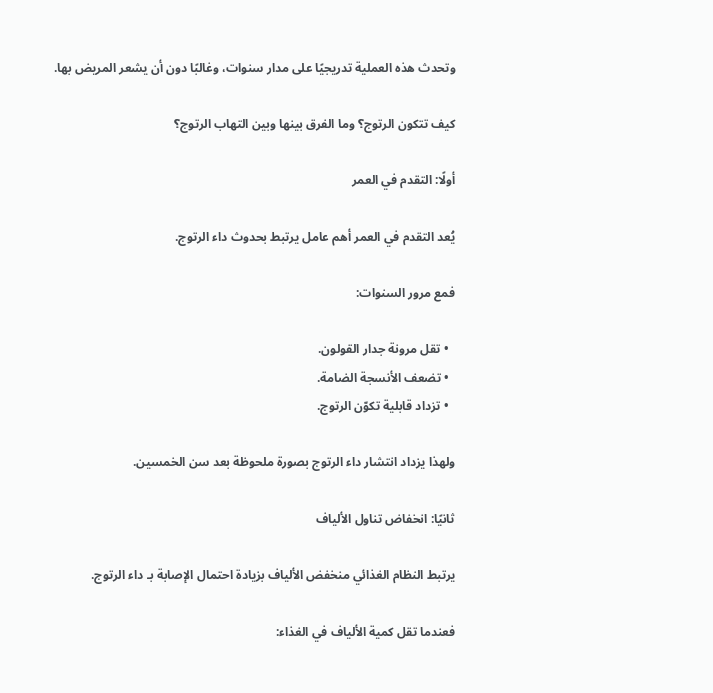وتحدث هذه العملية تدريجيًا على مدار سنوات، وغالبًا دون أن يشعر المريض بها.

كيف تتكون الرتوج؟ وما الفرق بينها وبين التهاب الرتوج؟

أولًا: التقدم في العمر

يُعد التقدم في العمر أهم عامل يرتبط بحدوث داء الرتوج.

فمع مرور السنوات:

  • تقل مرونة جدار القولون.
  • تضعف الأنسجة الضامة.
  • تزداد قابلية تكوّن الرتوج.

ولهذا يزداد انتشار داء الرتوج بصورة ملحوظة بعد سن الخمسين.

ثانيًا: انخفاض تناول الألياف

يرتبط النظام الغذائي منخفض الألياف بزيادة احتمال الإصابة بـ داء الرتوج.

فعندما تقل كمية الألياف في الغذاء: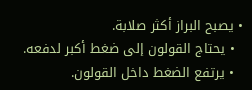• يصبح البراز أكثر صلابة.
  • يحتاج القولون إلى ضغط أكبر لدفعه.
  • يرتفع الضغط داخل القولون.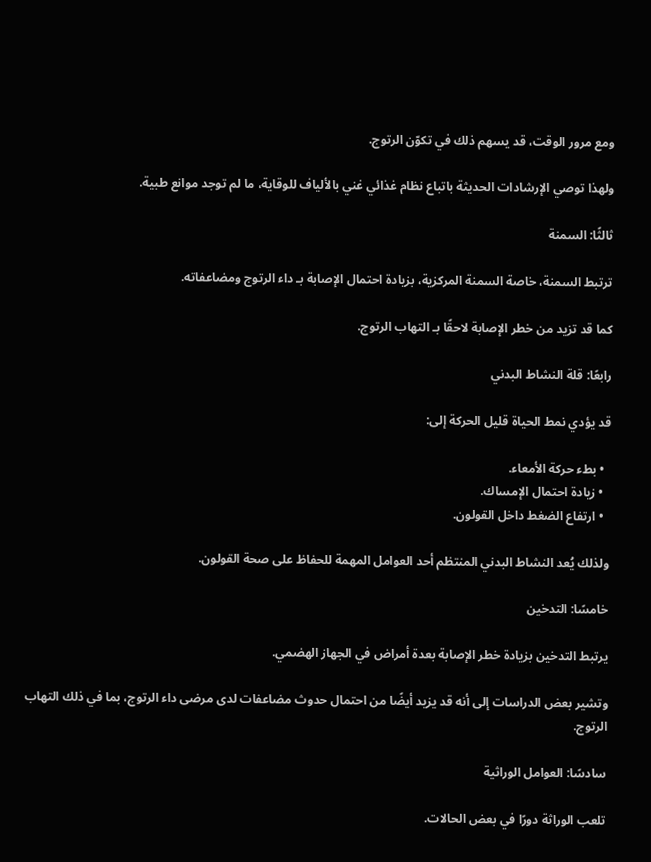ومع مرور الوقت، قد يسهم ذلك في تكوّن الرتوج.

ولهذا توصي الإرشادات الحديثة باتباع نظام غذائي غني بالألياف للوقاية، ما لم توجد موانع طبية.

ثالثًا: السمنة

ترتبط السمنة، خاصة السمنة المركزية، بزيادة احتمال الإصابة بـ داء الرتوج ومضاعفاته.

كما قد تزيد من خطر الإصابة لاحقًا بـ التهاب الرتوج.

رابعًا: قلة النشاط البدني

قد يؤدي نمط الحياة قليل الحركة إلى:

  • بطء حركة الأمعاء.
  • زيادة احتمال الإمساك.
  • ارتفاع الضغط داخل القولون.

ولذلك يُعد النشاط البدني المنتظم أحد العوامل المهمة للحفاظ على صحة القولون.

خامسًا: التدخين

يرتبط التدخين بزيادة خطر الإصابة بعدة أمراض في الجهاز الهضمي.

وتشير بعض الدراسات إلى أنه قد يزيد أيضًا من احتمال حدوث مضاعفات لدى مرضى داء الرتوج، بما في ذلك التهاب الرتوج.

سادسًا: العوامل الوراثية

تلعب الوراثة دورًا في بعض الحالات.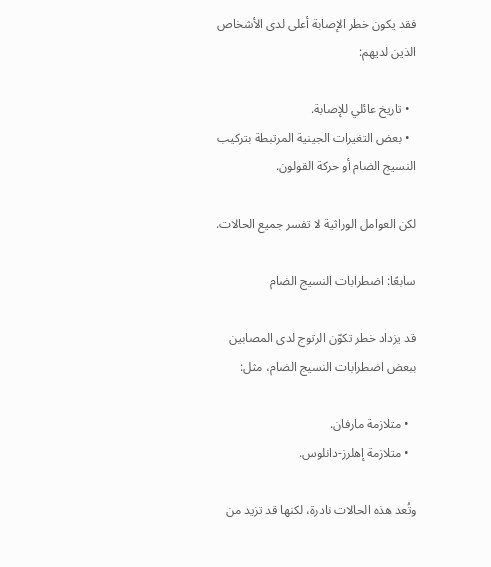فقد يكون خطر الإصابة أعلى لدى الأشخاص الذين لديهم:

  • تاريخ عائلي للإصابة.
  • بعض التغيرات الجينية المرتبطة بتركيب النسيج الضام أو حركة القولون.

لكن العوامل الوراثية لا تفسر جميع الحالات.

سابعًا: اضطرابات النسيج الضام

قد يزداد خطر تكوّن الرتوج لدى المصابين ببعض اضطرابات النسيج الضام، مثل:

  • متلازمة مارفان.
  • متلازمة إهلرز-دانلوس.

وتُعد هذه الحالات نادرة، لكنها قد تزيد من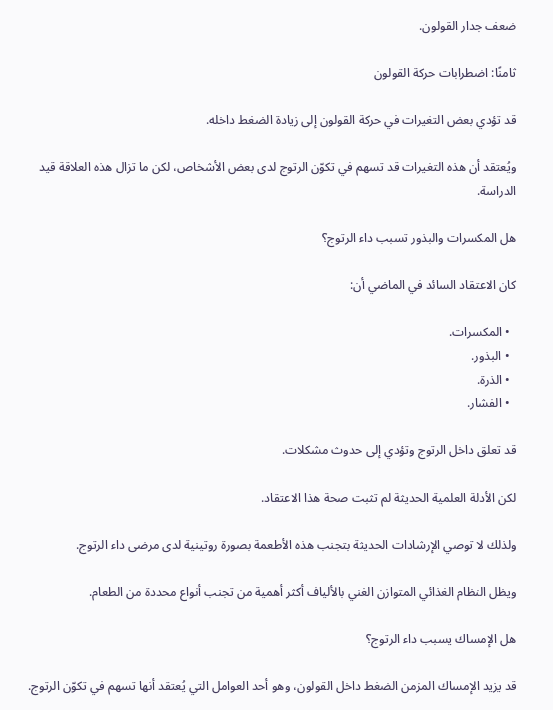ضعف جدار القولون.

ثامنًا: اضطرابات حركة القولون

قد تؤدي بعض التغيرات في حركة القولون إلى زيادة الضغط داخله.

ويُعتقد أن هذه التغيرات قد تسهم في تكوّن الرتوج لدى بعض الأشخاص، لكن ما تزال هذه العلاقة قيد الدراسة.

هل المكسرات والبذور تسبب داء الرتوج؟

كان الاعتقاد السائد في الماضي أن:

  • المكسرات.
  • البذور.
  • الذرة.
  • الفشار.

قد تعلق داخل الرتوج وتؤدي إلى حدوث مشكلات.

لكن الأدلة العلمية الحديثة لم تثبت صحة هذا الاعتقاد.

ولذلك لا توصي الإرشادات الحديثة بتجنب هذه الأطعمة بصورة روتينية لدى مرضى داء الرتوج.

ويظل النظام الغذائي المتوازن الغني بالألياف أكثر أهمية من تجنب أنواع محددة من الطعام.

هل الإمساك يسبب داء الرتوج؟

قد يزيد الإمساك المزمن الضغط داخل القولون، وهو أحد العوامل التي يُعتقد أنها تسهم في تكوّن الرتوج.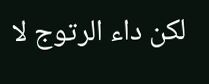لكن داء الرتوج لا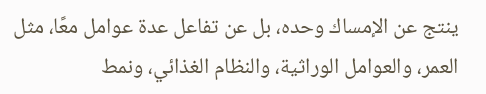ينتج عن الإمساك وحده، بل عن تفاعل عدة عوامل معًا، مثل العمر، والعوامل الوراثية، والنظام الغذائي، ونمط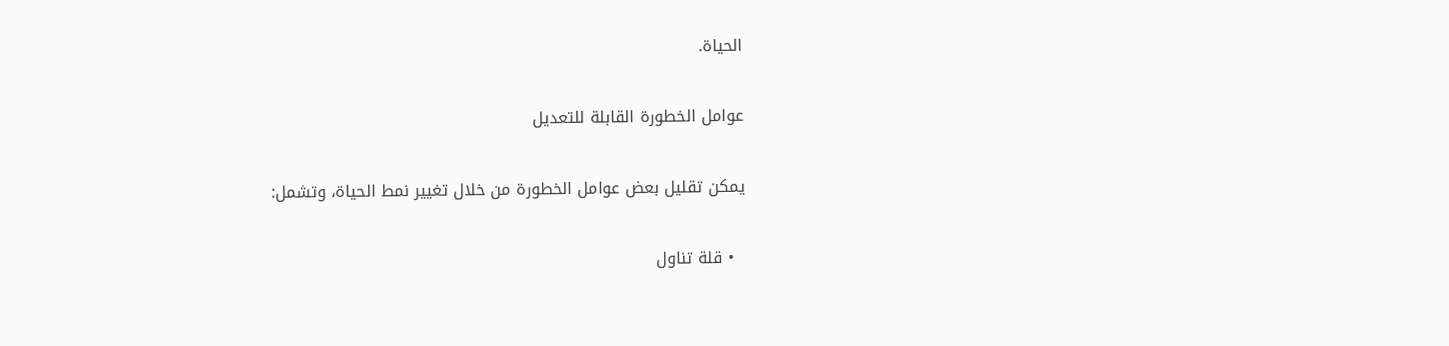الحياة.

عوامل الخطورة القابلة للتعديل

يمكن تقليل بعض عوامل الخطورة من خلال تغيير نمط الحياة، وتشمل:

  • قلة تناول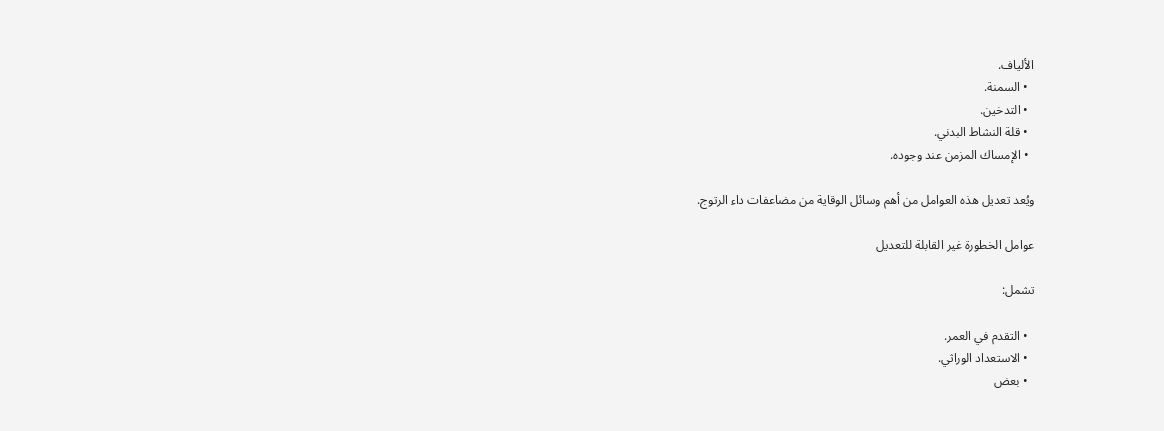الألياف.
  • السمنة.
  • التدخين.
  • قلة النشاط البدني.
  • الإمساك المزمن عند وجوده.

ويُعد تعديل هذه العوامل من أهم وسائل الوقاية من مضاعفات داء الرتوج.

عوامل الخطورة غير القابلة للتعديل

تشمل:

  • التقدم في العمر.
  • الاستعداد الوراثي.
  • بعض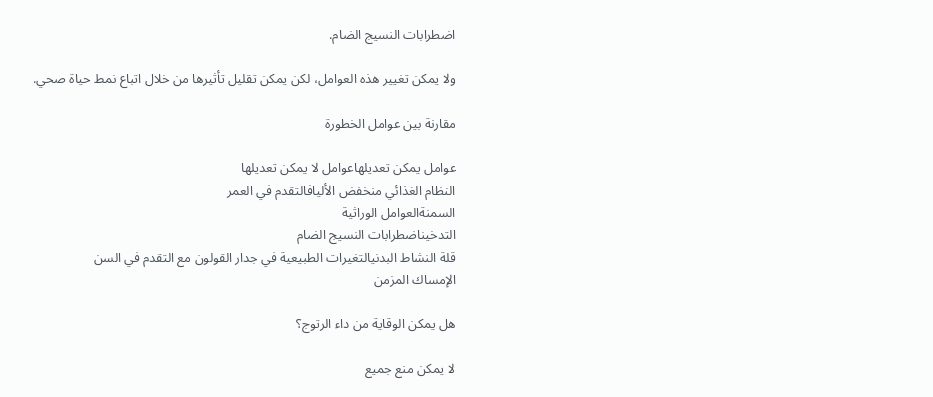اضطرابات النسيج الضام.

ولا يمكن تغيير هذه العوامل، لكن يمكن تقليل تأثيرها من خلال اتباع نمط حياة صحي.

مقارنة بين عوامل الخطورة

عوامل يمكن تعديلهاعوامل لا يمكن تعديلها
النظام الغذائي منخفض الأليافالتقدم في العمر
السمنةالعوامل الوراثية
التدخيناضطرابات النسيج الضام
قلة النشاط البدنيالتغيرات الطبيعية في جدار القولون مع التقدم في السن
الإمساك المزمن

هل يمكن الوقاية من داء الرتوج؟

لا يمكن منع جميع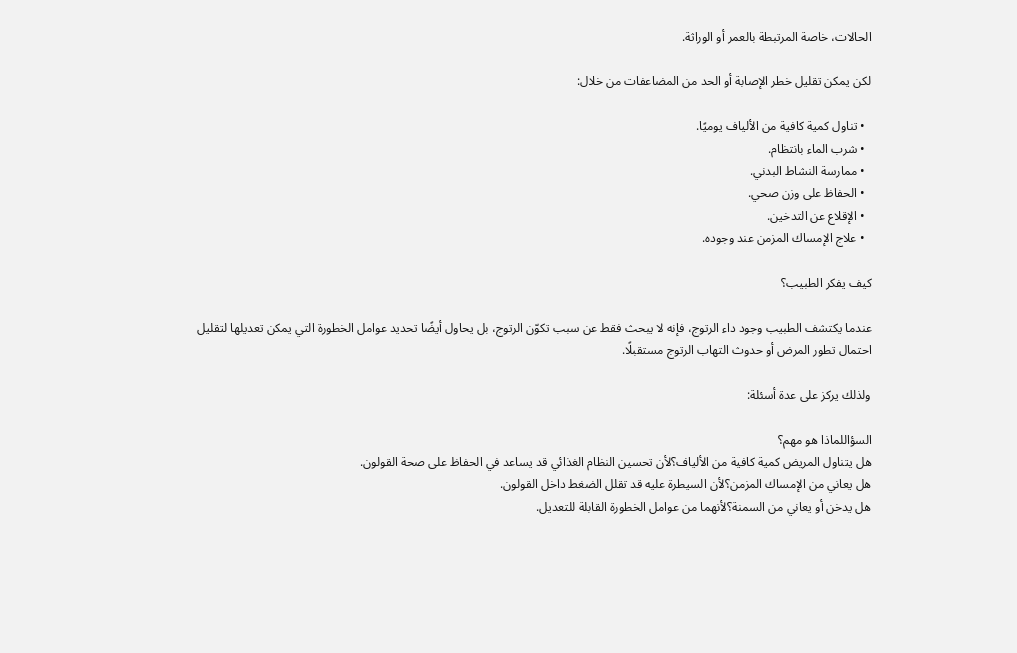الحالات، خاصة المرتبطة بالعمر أو الوراثة.

لكن يمكن تقليل خطر الإصابة أو الحد من المضاعفات من خلال:

  • تناول كمية كافية من الألياف يوميًا.
  • شرب الماء بانتظام.
  • ممارسة النشاط البدني.
  • الحفاظ على وزن صحي.
  • الإقلاع عن التدخين.
  • علاج الإمساك المزمن عند وجوده.

كيف يفكر الطبيب؟

عندما يكتشف الطبيب وجود داء الرتوج، فإنه لا يبحث فقط عن سبب تكوّن الرتوج، بل يحاول أيضًا تحديد عوامل الخطورة التي يمكن تعديلها لتقليل احتمال تطور المرض أو حدوث التهاب الرتوج مستقبلًا.

ولذلك يركز على عدة أسئلة:

السؤاللماذا هو مهم؟
هل يتناول المريض كمية كافية من الألياف؟لأن تحسين النظام الغذائي قد يساعد في الحفاظ على صحة القولون.
هل يعاني من الإمساك المزمن؟لأن السيطرة عليه قد تقلل الضغط داخل القولون.
هل يدخن أو يعاني من السمنة؟لأنهما من عوامل الخطورة القابلة للتعديل.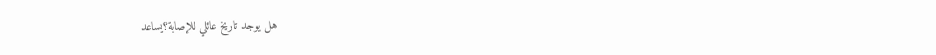هل يوجد تاريخ عائلي للإصابة؟يساعد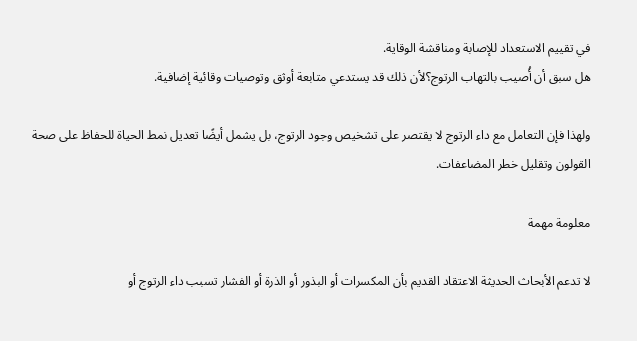في تقييم الاستعداد للإصابة ومناقشة الوقاية.
هل سبق أن أُصيب بالتهاب الرتوج؟لأن ذلك قد يستدعي متابعة أوثق وتوصيات وقائية إضافية.

ولهذا فإن التعامل مع داء الرتوج لا يقتصر على تشخيص وجود الرتوج، بل يشمل أيضًا تعديل نمط الحياة للحفاظ على صحة القولون وتقليل خطر المضاعفات.

معلومة مهمة

لا تدعم الأبحاث الحديثة الاعتقاد القديم بأن المكسرات أو البذور أو الذرة أو الفشار تسبب داء الرتوج أو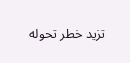تزيد خطر تحوله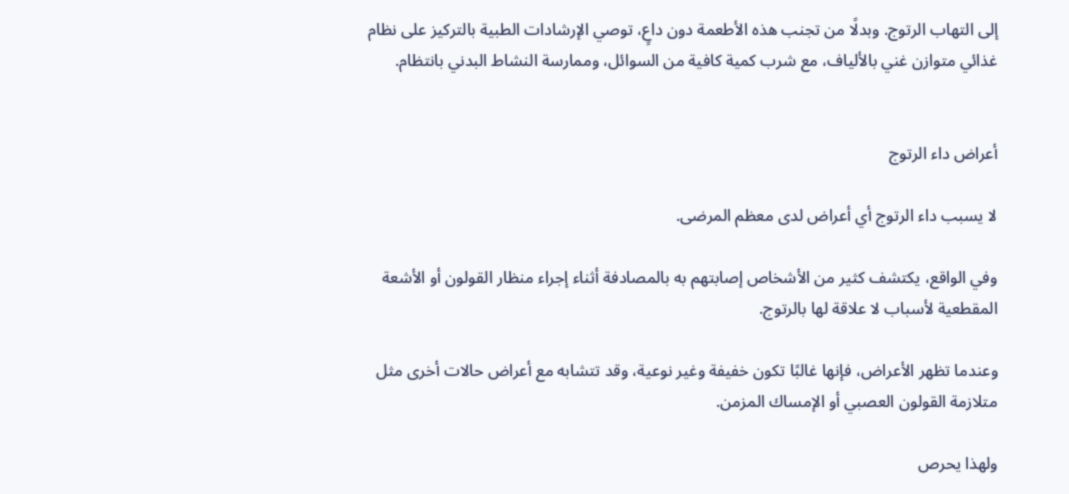إلى التهاب الرتوج. وبدلًا من تجنب هذه الأطعمة دون داعٍ، توصي الإرشادات الطبية بالتركيز على نظام غذائي متوازن غني بالألياف، مع شرب كمية كافية من السوائل، وممارسة النشاط البدني بانتظام.


أعراض داء الرتوج

لا يسبب داء الرتوج أي أعراض لدى معظم المرضى.

وفي الواقع، يكتشف كثير من الأشخاص إصابتهم به بالمصادفة أثناء إجراء منظار القولون أو الأشعة المقطعية لأسباب لا علاقة لها بالرتوج.

وعندما تظهر الأعراض، فإنها غالبًا تكون خفيفة وغير نوعية، وقد تتشابه مع أعراض حالات أخرى مثل متلازمة القولون العصبي أو الإمساك المزمن.

ولهذا يحرص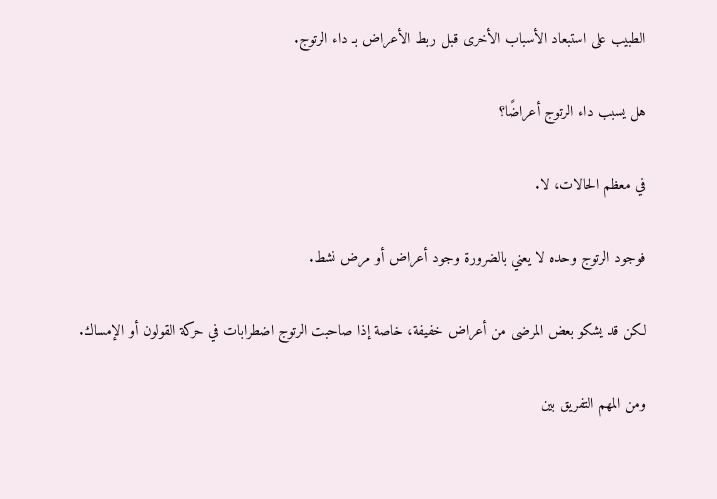الطبيب على استبعاد الأسباب الأخرى قبل ربط الأعراض بـ داء الرتوج.

هل يسبب داء الرتوج أعراضًا؟

في معظم الحالات، لا.

فوجود الرتوج وحده لا يعني بالضرورة وجود أعراض أو مرض نشط.

لكن قد يشكو بعض المرضى من أعراض خفيفة، خاصة إذا صاحبت الرتوج اضطرابات في حركة القولون أو الإمساك.

ومن المهم التفريق بين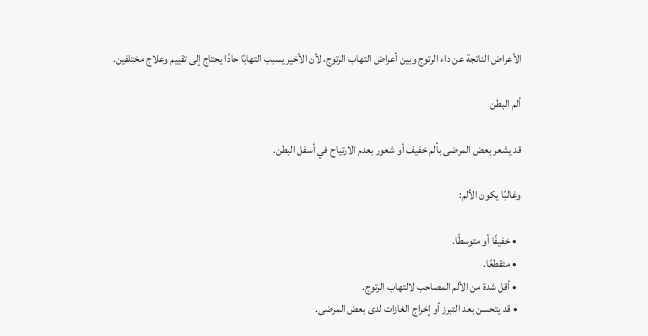الأعراض الناتجة عن داء الرتوج وبين أعراض التهاب الرتوج، لأن الأخير يسبب التهابًا حادًا يحتاج إلى تقييم وعلاج مختلفين.

ألم البطن

قد يشعر بعض المرضى بألم خفيف أو شعور بعدم الارتياح في أسفل البطن.

وغالبًا يكون الألم:

  • خفيفًا أو متوسطًا.
  • متقطعًا.
  • أقل شدة من الألم المصاحب لالتهاب الرتوج.
  • قد يتحسن بعد التبرز أو إخراج الغازات لدى بعض المرضى.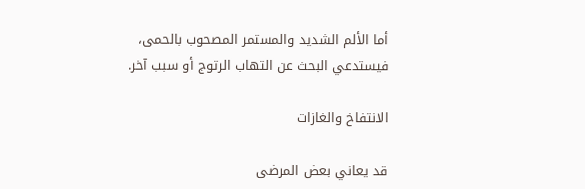أما الألم الشديد والمستمر المصحوب بالحمى، فيستدعي البحث عن التهاب الرتوج أو سبب آخر.

الانتفاخ والغازات

قد يعاني بعض المرضى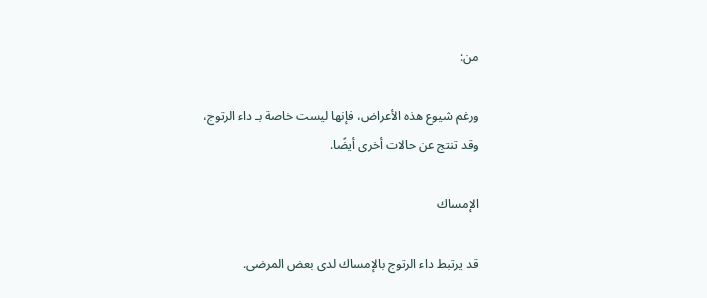من:

ورغم شيوع هذه الأعراض، فإنها ليست خاصة بـ داء الرتوج، وقد تنتج عن حالات أخرى أيضًا.

الإمساك

قد يرتبط داء الرتوج بالإمساك لدى بعض المرضى.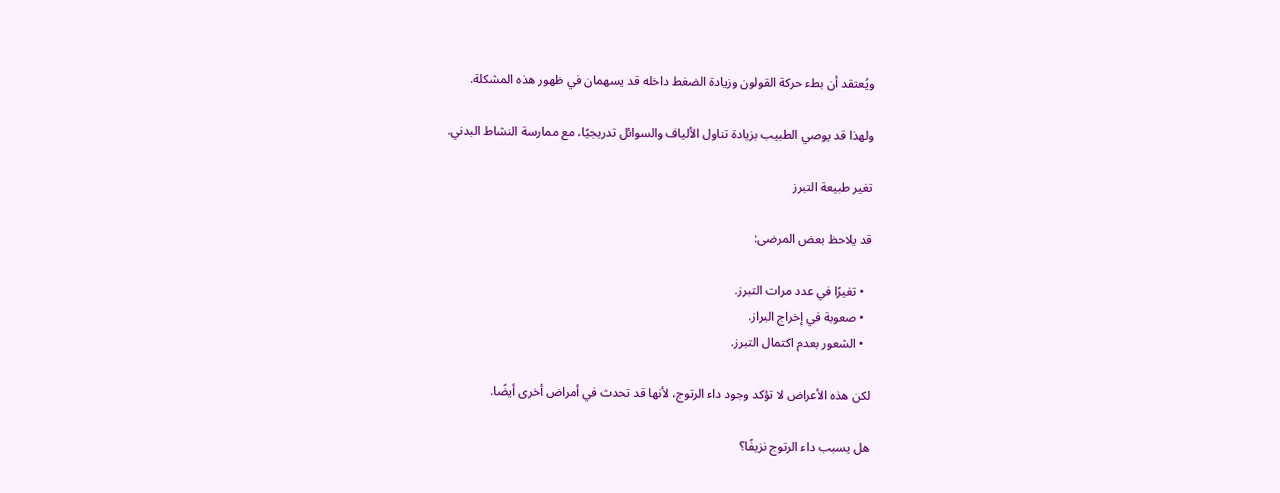ويُعتقد أن بطء حركة القولون وزيادة الضغط داخله قد يسهمان في ظهور هذه المشكلة.

ولهذا قد يوصي الطبيب بزيادة تناول الألياف والسوائل تدريجيًا، مع ممارسة النشاط البدني.

تغير طبيعة التبرز

قد يلاحظ بعض المرضى:

  • تغيرًا في عدد مرات التبرز.
  • صعوبة في إخراج البراز.
  • الشعور بعدم اكتمال التبرز.

لكن هذه الأعراض لا تؤكد وجود داء الرتوج، لأنها قد تحدث في أمراض أخرى أيضًا.

هل يسبب داء الرتوج نزيفًا؟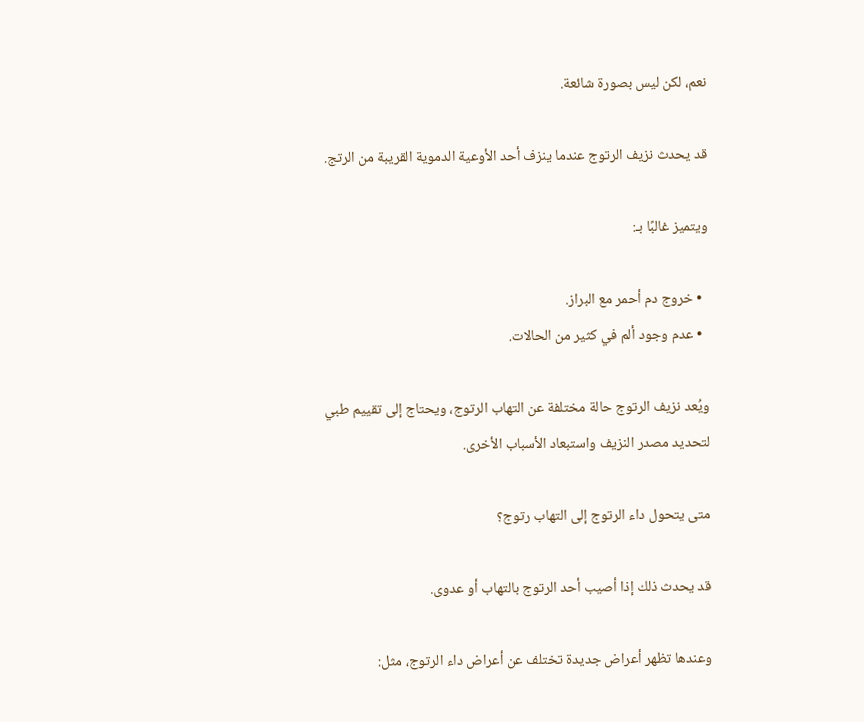نعم، لكن ليس بصورة شائعة.

قد يحدث نزيف الرتوج عندما ينزف أحد الأوعية الدموية القريبة من الرتج.

ويتميز غالبًا بـ:

  • خروج دم أحمر مع البراز.
  • عدم وجود ألم في كثير من الحالات.

ويُعد نزيف الرتوج حالة مختلفة عن التهاب الرتوج، ويحتاج إلى تقييم طبي لتحديد مصدر النزيف واستبعاد الأسباب الأخرى.

متى يتحول داء الرتوج إلى التهاب رتوج؟

قد يحدث ذلك إذا أصيب أحد الرتوج بالتهاب أو عدوى.

وعندها تظهر أعراض جديدة تختلف عن أعراض داء الرتوج، مثل: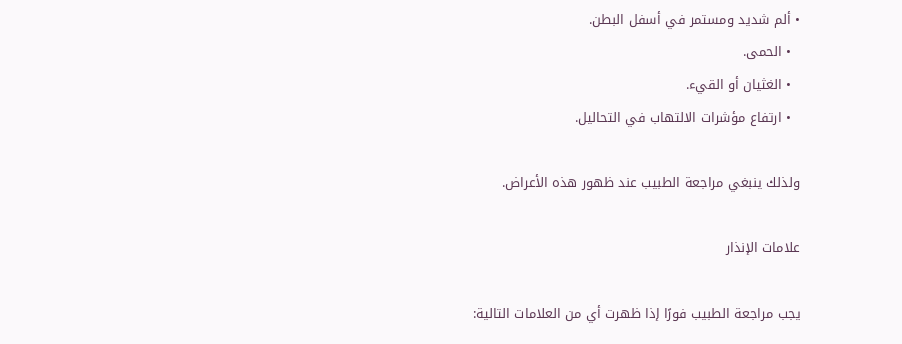• ألم شديد ومستمر في أسفل البطن.
  • الحمى.
  • الغثيان أو القيء.
  • ارتفاع مؤشرات الالتهاب في التحاليل.

ولذلك ينبغي مراجعة الطبيب عند ظهور هذه الأعراض.

علامات الإنذار

يجب مراجعة الطبيب فورًا إذا ظهرت أي من العلامات التالية: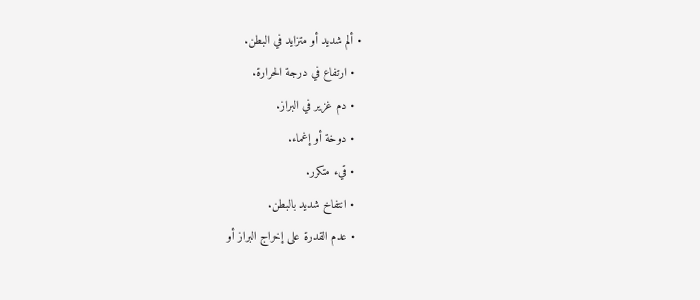• ألم شديد أو متزايد في البطن.
  • ارتفاع في درجة الحرارة.
  • دم غزير في البراز.
  • دوخة أو إغماء.
  • قيء متكرر.
  • انتفاخ شديد بالبطن.
  • عدم القدرة على إخراج البراز أو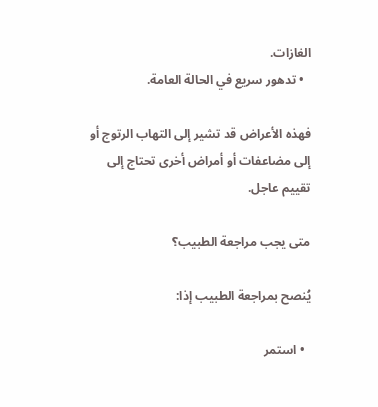الغازات.
  • تدهور سريع في الحالة العامة.

فهذه الأعراض قد تشير إلى التهاب الرتوج أو إلى مضاعفات أو أمراض أخرى تحتاج إلى تقييم عاجل.

متى يجب مراجعة الطبيب؟

يُنصح بمراجعة الطبيب إذا:

  • استمر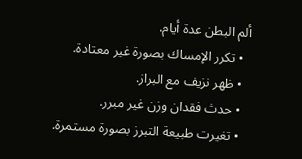ألم البطن عدة أيام.
  • تكرر الإمساك بصورة غير معتادة.
  • ظهر نزيف مع البراز.
  • حدث فقدان وزن غير مبرر.
  • تغيرت طبيعة التبرز بصورة مستمرة.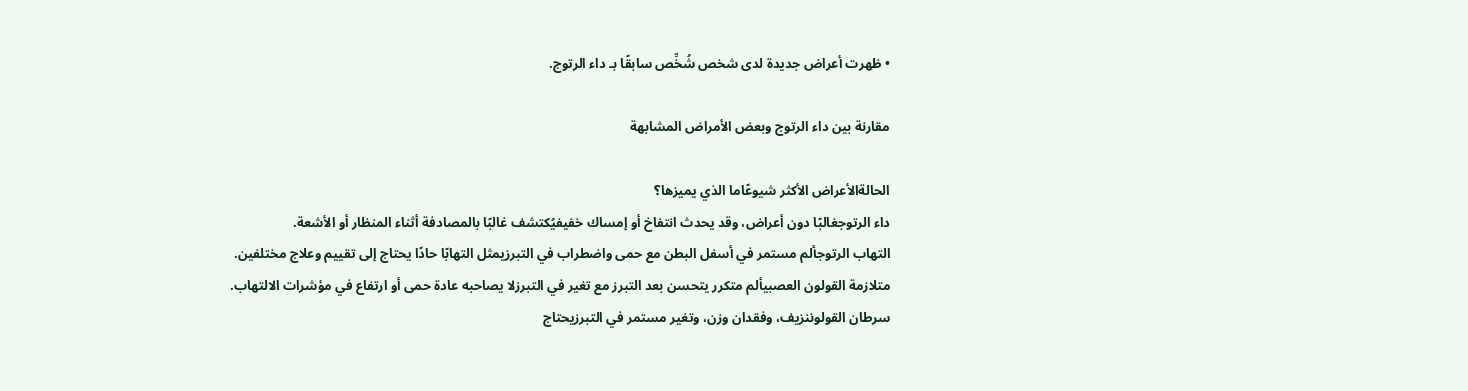• ظهرت أعراض جديدة لدى شخص شُخِّص سابقًا بـ داء الرتوج.

مقارنة بين داء الرتوج وبعض الأمراض المشابهة

الحالةالأعراض الأكثر شيوعًاما الذي يميزها؟
داء الرتوجغالبًا دون أعراض، وقد يحدث انتفاخ أو إمساك خفيفيُكتشف غالبًا بالمصادفة أثناء المنظار أو الأشعة.
التهاب الرتوجألم مستمر في أسفل البطن مع حمى واضطراب في التبرزيمثل التهابًا حادًا يحتاج إلى تقييم وعلاج مختلفين.
متلازمة القولون العصبيألم متكرر يتحسن بعد التبرز مع تغير في التبرزلا يصاحبه عادة حمى أو ارتفاع في مؤشرات الالتهاب.
سرطان القولوننزيف، وفقدان وزن، وتغير مستمر في التبرزيحتاج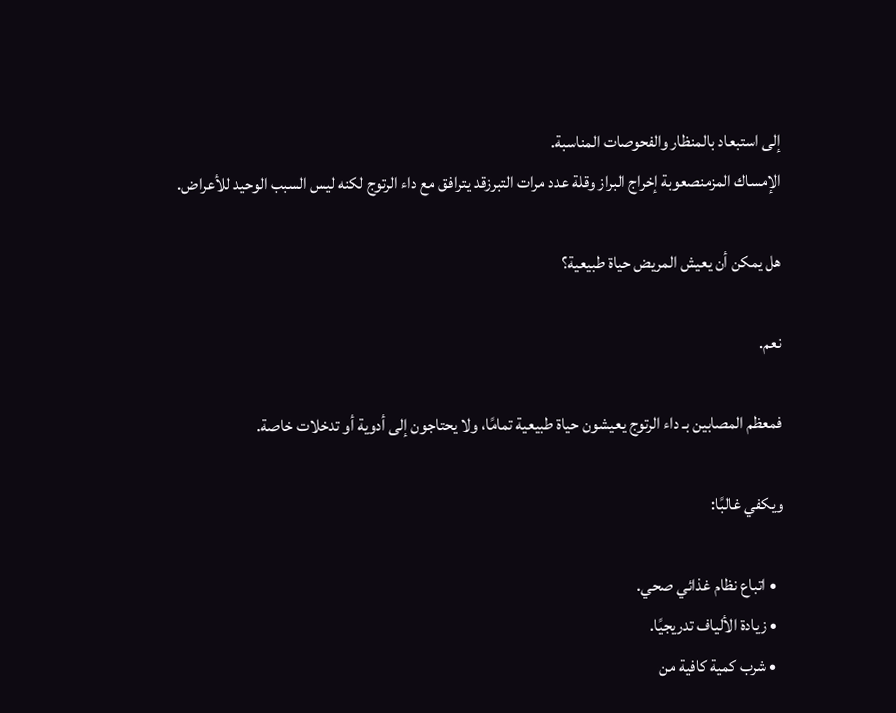إلى استبعاد بالمنظار والفحوصات المناسبة.
الإمساك المزمنصعوبة إخراج البراز وقلة عدد مرات التبرزقد يترافق مع داء الرتوج لكنه ليس السبب الوحيد للأعراض.

هل يمكن أن يعيش المريض حياة طبيعية؟

نعم.

فمعظم المصابين بـ داء الرتوج يعيشون حياة طبيعية تمامًا، ولا يحتاجون إلى أدوية أو تدخلات خاصة.

ويكفي غالبًا:

  • اتباع نظام غذائي صحي.
  • زيادة الألياف تدريجيًا.
  • شرب كمية كافية من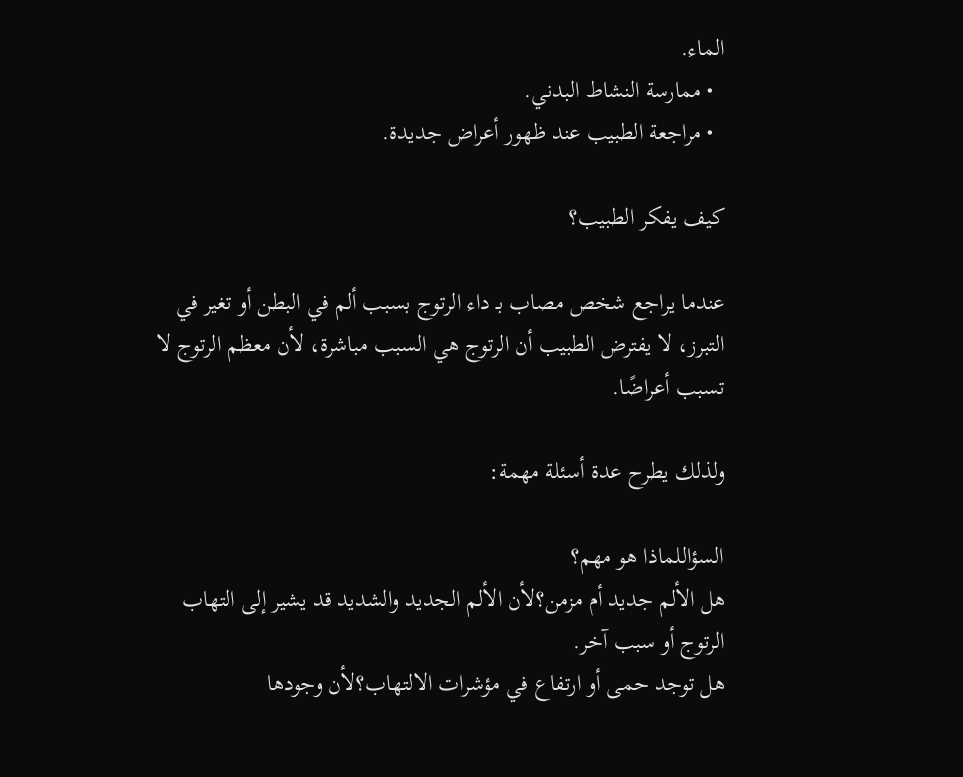الماء.
  • ممارسة النشاط البدني.
  • مراجعة الطبيب عند ظهور أعراض جديدة.

كيف يفكر الطبيب؟

عندما يراجع شخص مصاب بـ داء الرتوج بسبب ألم في البطن أو تغير في التبرز، لا يفترض الطبيب أن الرتوج هي السبب مباشرة، لأن معظم الرتوج لا تسبب أعراضًا.

ولذلك يطرح عدة أسئلة مهمة:

السؤاللماذا هو مهم؟
هل الألم جديد أم مزمن؟لأن الألم الجديد والشديد قد يشير إلى التهاب الرتوج أو سبب آخر.
هل توجد حمى أو ارتفاع في مؤشرات الالتهاب؟لأن وجودها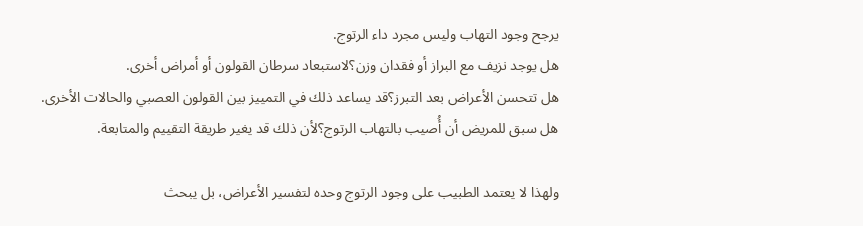يرجح وجود التهاب وليس مجرد داء الرتوج.
هل يوجد نزيف مع البراز أو فقدان وزن؟لاستبعاد سرطان القولون أو أمراض أخرى.
هل تتحسن الأعراض بعد التبرز؟قد يساعد ذلك في التمييز بين القولون العصبي والحالات الأخرى.
هل سبق للمريض أن أُصيب بالتهاب الرتوج؟لأن ذلك قد يغير طريقة التقييم والمتابعة.

ولهذا لا يعتمد الطبيب على وجود الرتوج وحده لتفسير الأعراض، بل يبحث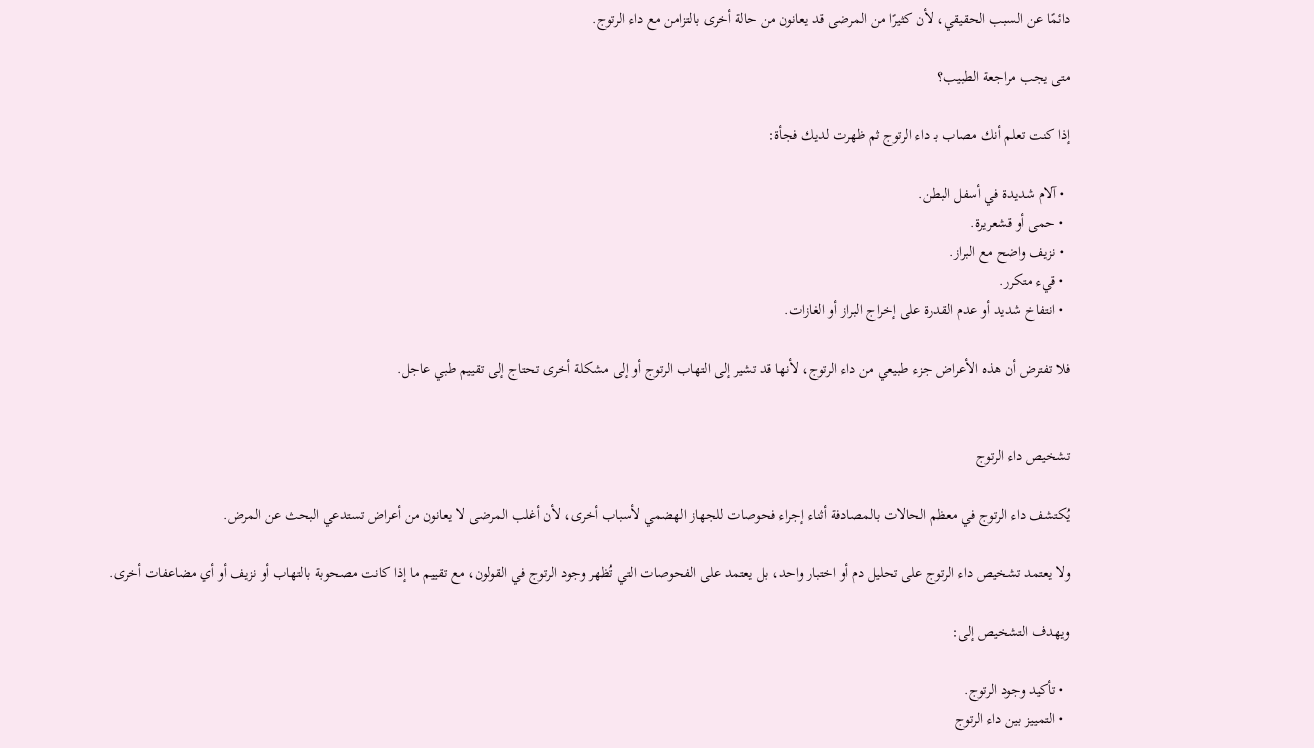دائمًا عن السبب الحقيقي، لأن كثيرًا من المرضى قد يعانون من حالة أخرى بالتزامن مع داء الرتوج.

متى يجب مراجعة الطبيب؟

إذا كنت تعلم أنك مصاب بـ داء الرتوج ثم ظهرت لديك فجأة:

  • آلام شديدة في أسفل البطن.
  • حمى أو قشعريرة.
  • نزيف واضح مع البراز.
  • قيء متكرر.
  • انتفاخ شديد أو عدم القدرة على إخراج البراز أو الغازات.

فلا تفترض أن هذه الأعراض جزء طبيعي من داء الرتوج، لأنها قد تشير إلى التهاب الرتوج أو إلى مشكلة أخرى تحتاج إلى تقييم طبي عاجل.


تشخيص داء الرتوج

يُكتشف داء الرتوج في معظم الحالات بالمصادفة أثناء إجراء فحوصات للجهاز الهضمي لأسباب أخرى، لأن أغلب المرضى لا يعانون من أعراض تستدعي البحث عن المرض.

ولا يعتمد تشخيص داء الرتوج على تحليل دم أو اختبار واحد، بل يعتمد على الفحوصات التي تُظهر وجود الرتوج في القولون، مع تقييم ما إذا كانت مصحوبة بالتهاب أو نزيف أو أي مضاعفات أخرى.

ويهدف التشخيص إلى:

  • تأكيد وجود الرتوج.
  • التمييز بين داء الرتوج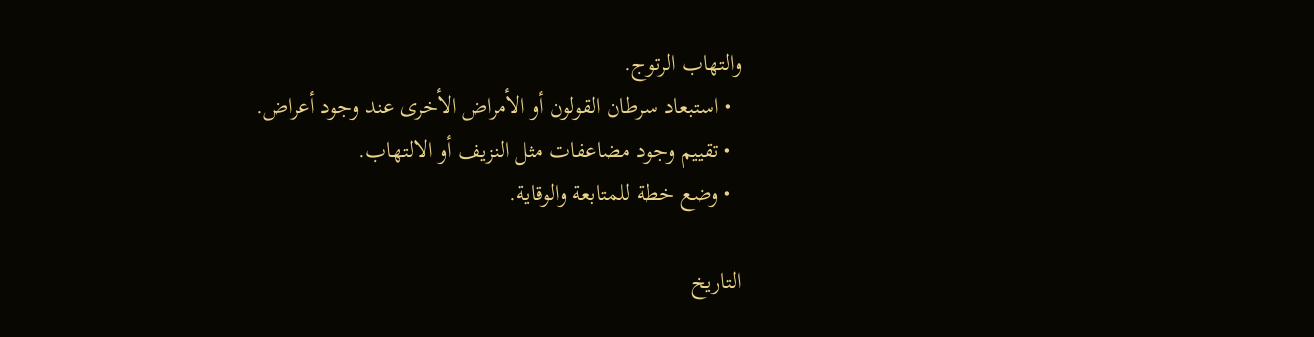والتهاب الرتوج.
  • استبعاد سرطان القولون أو الأمراض الأخرى عند وجود أعراض.
  • تقييم وجود مضاعفات مثل النزيف أو الالتهاب.
  • وضع خطة للمتابعة والوقاية.

التاريخ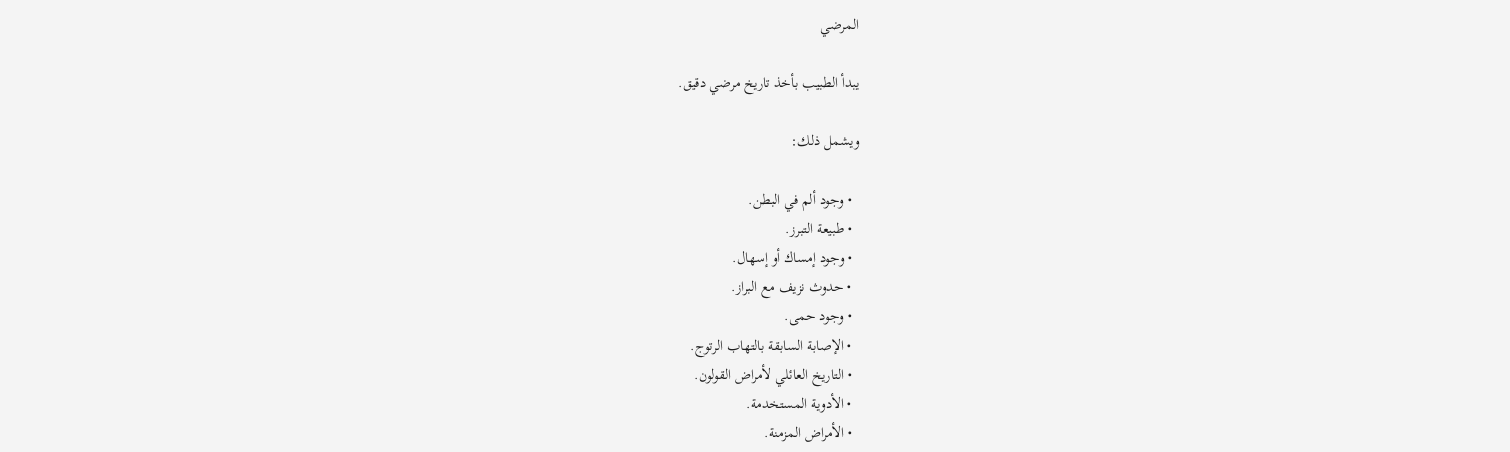المرضي

يبدأ الطبيب بأخذ تاريخ مرضي دقيق.

ويشمل ذلك:

  • وجود ألم في البطن.
  • طبيعة التبرز.
  • وجود إمساك أو إسهال.
  • حدوث نزيف مع البراز.
  • وجود حمى.
  • الإصابة السابقة بالتهاب الرتوج.
  • التاريخ العائلي لأمراض القولون.
  • الأدوية المستخدمة.
  • الأمراض المزمنة.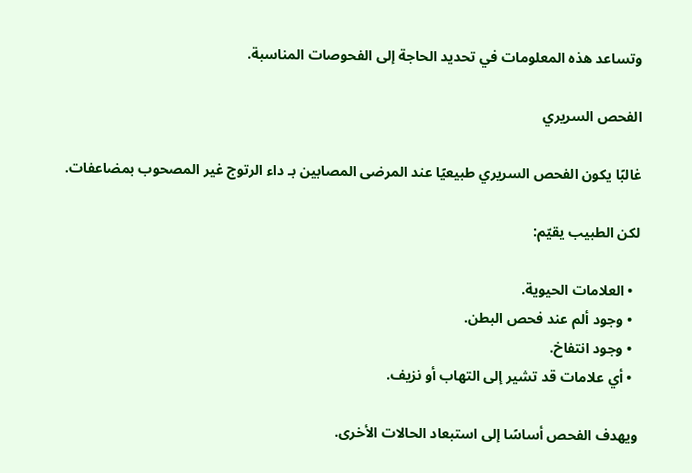وتساعد هذه المعلومات في تحديد الحاجة إلى الفحوصات المناسبة.

الفحص السريري

غالبًا يكون الفحص السريري طبيعيًا عند المرضى المصابين بـ داء الرتوج غير المصحوب بمضاعفات.

لكن الطبيب يقيّم:

  • العلامات الحيوية.
  • وجود ألم عند فحص البطن.
  • وجود انتفاخ.
  • أي علامات قد تشير إلى التهاب أو نزيف.

ويهدف الفحص أساسًا إلى استبعاد الحالات الأخرى.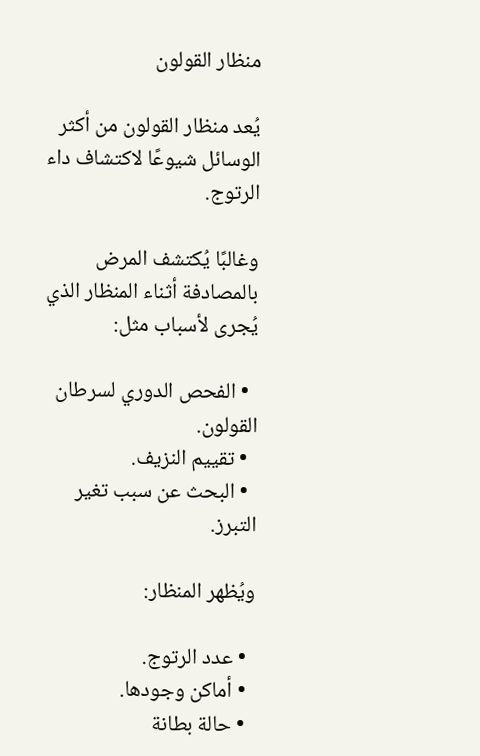منظار القولون

يُعد منظار القولون من أكثر الوسائل شيوعًا لاكتشاف داء الرتوج.

وغالبًا يُكتشف المرض بالمصادفة أثناء المنظار الذي يُجرى لأسباب مثل:

  • الفحص الدوري لسرطان القولون.
  • تقييم النزيف.
  • البحث عن سبب تغير التبرز.

ويُظهر المنظار:

  • عدد الرتوج.
  • أماكن وجودها.
  • حالة بطانة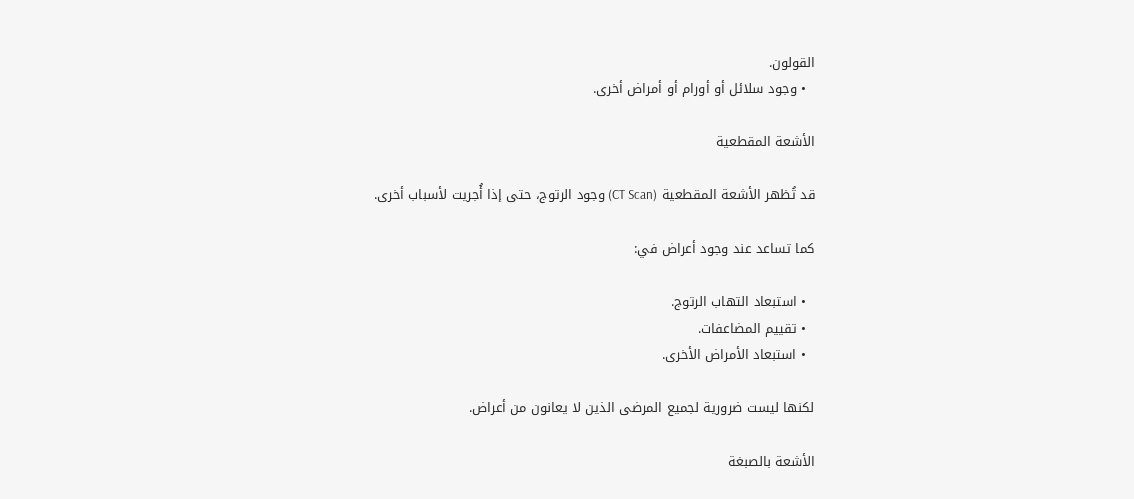القولون.
  • وجود سلائل أو أورام أو أمراض أخرى.

الأشعة المقطعية

قد تُظهر الأشعة المقطعية (CT Scan) وجود الرتوج، حتى إذا أُجريت لأسباب أخرى.

كما تساعد عند وجود أعراض في:

  • استبعاد التهاب الرتوج.
  • تقييم المضاعفات.
  • استبعاد الأمراض الأخرى.

لكنها ليست ضرورية لجميع المرضى الذين لا يعانون من أعراض.

الأشعة بالصبغة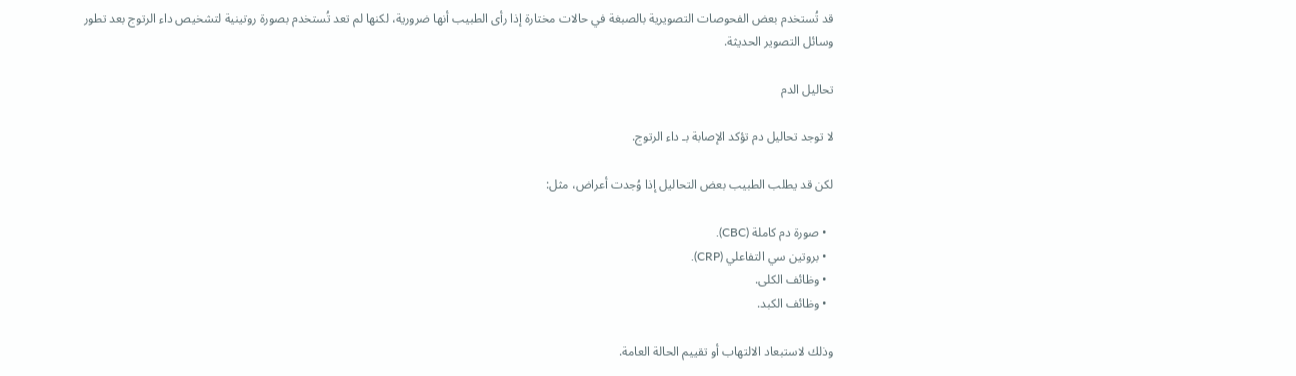قد تُستخدم بعض الفحوصات التصويرية بالصبغة في حالات مختارة إذا رأى الطبيب أنها ضرورية، لكنها لم تعد تُستخدم بصورة روتينية لتشخيص داء الرتوج بعد تطور وسائل التصوير الحديثة.

تحاليل الدم

لا توجد تحاليل دم تؤكد الإصابة بـ داء الرتوج.

لكن قد يطلب الطبيب بعض التحاليل إذا وُجدت أعراض، مثل:

  • صورة دم كاملة (CBC).
  • بروتين سي التفاعلي (CRP).
  • وظائف الكلى.
  • وظائف الكبد.

وذلك لاستبعاد الالتهاب أو تقييم الحالة العامة.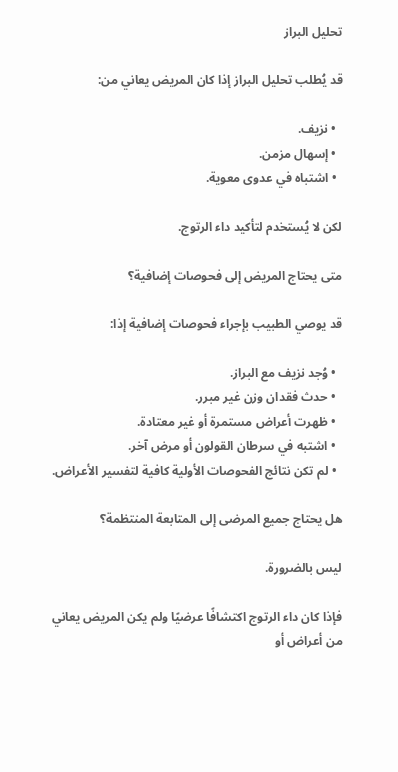تحليل البراز

قد يُطلب تحليل البراز إذا كان المريض يعاني من:

  • نزيف.
  • إسهال مزمن.
  • اشتباه في عدوى معوية.

لكن لا يُستخدم لتأكيد داء الرتوج.

متى يحتاج المريض إلى فحوصات إضافية؟

قد يوصي الطبيب بإجراء فحوصات إضافية إذا:

  • وُجد نزيف مع البراز.
  • حدث فقدان وزن غير مبرر.
  • ظهرت أعراض مستمرة أو غير معتادة.
  • اشتبه في سرطان القولون أو مرض آخر.
  • لم تكن نتائج الفحوصات الأولية كافية لتفسير الأعراض.

هل يحتاج جميع المرضى إلى المتابعة المنتظمة؟

ليس بالضرورة.

فإذا كان داء الرتوج اكتشافًا عرضيًا ولم يكن المريض يعاني من أعراض أو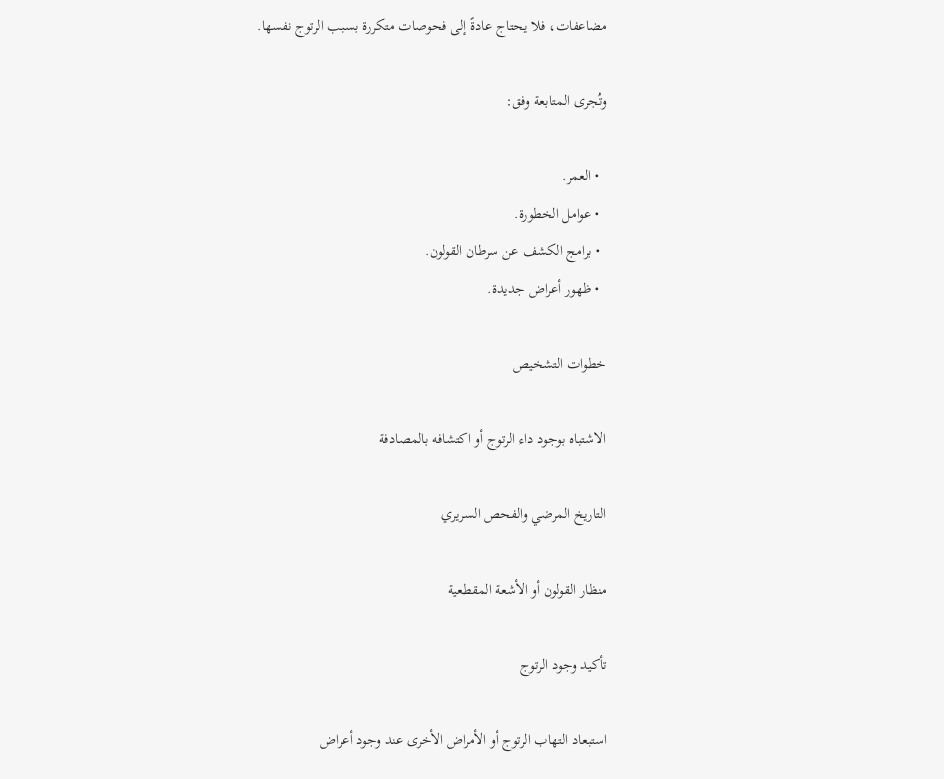مضاعفات، فلا يحتاج عادةً إلى فحوصات متكررة بسبب الرتوج نفسها.

وتُجرى المتابعة وفق:

  • العمر.
  • عوامل الخطورة.
  • برامج الكشف عن سرطان القولون.
  • ظهور أعراض جديدة.

خطوات التشخيص

الاشتباه بوجود داء الرتوج أو اكتشافه بالمصادفة

التاريخ المرضي والفحص السريري

منظار القولون أو الأشعة المقطعية

تأكيد وجود الرتوج

استبعاد التهاب الرتوج أو الأمراض الأخرى عند وجود أعراض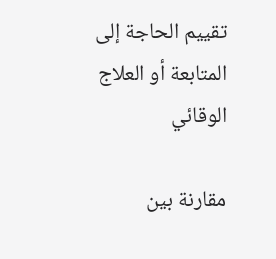تقييم الحاجة إلى المتابعة أو العلاج الوقائي

مقارنة بين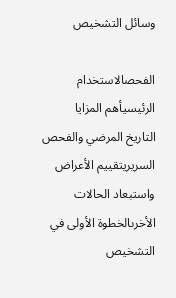وسائل التشخيص

الفحصالاستخدام الرئيسيأهم المزايا
التاريخ المرضي والفحص السريريتقييم الأعراض واستبعاد الحالات الأخرىالخطوة الأولى في التشخيص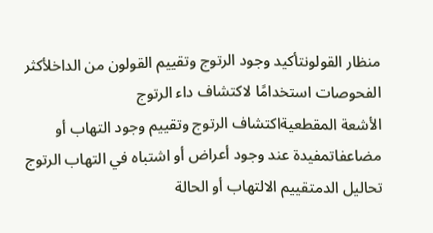منظار القولونتأكيد وجود الرتوج وتقييم القولون من الداخلأكثر الفحوصات استخدامًا لاكتشاف داء الرتوج
الأشعة المقطعيةاكتشاف الرتوج وتقييم وجود التهاب أو مضاعفاتمفيدة عند وجود أعراض أو اشتباه في التهاب الرتوج
تحاليل الدمتقييم الالتهاب أو الحالة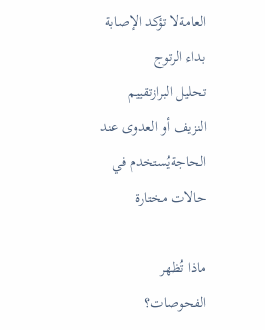العامةلا تؤكد الإصابة بداء الرتوج
تحليل البرازتقييم النزيف أو العدوى عند الحاجةيُستخدم في حالات مختارة

ماذا تُظهر الفحوصات؟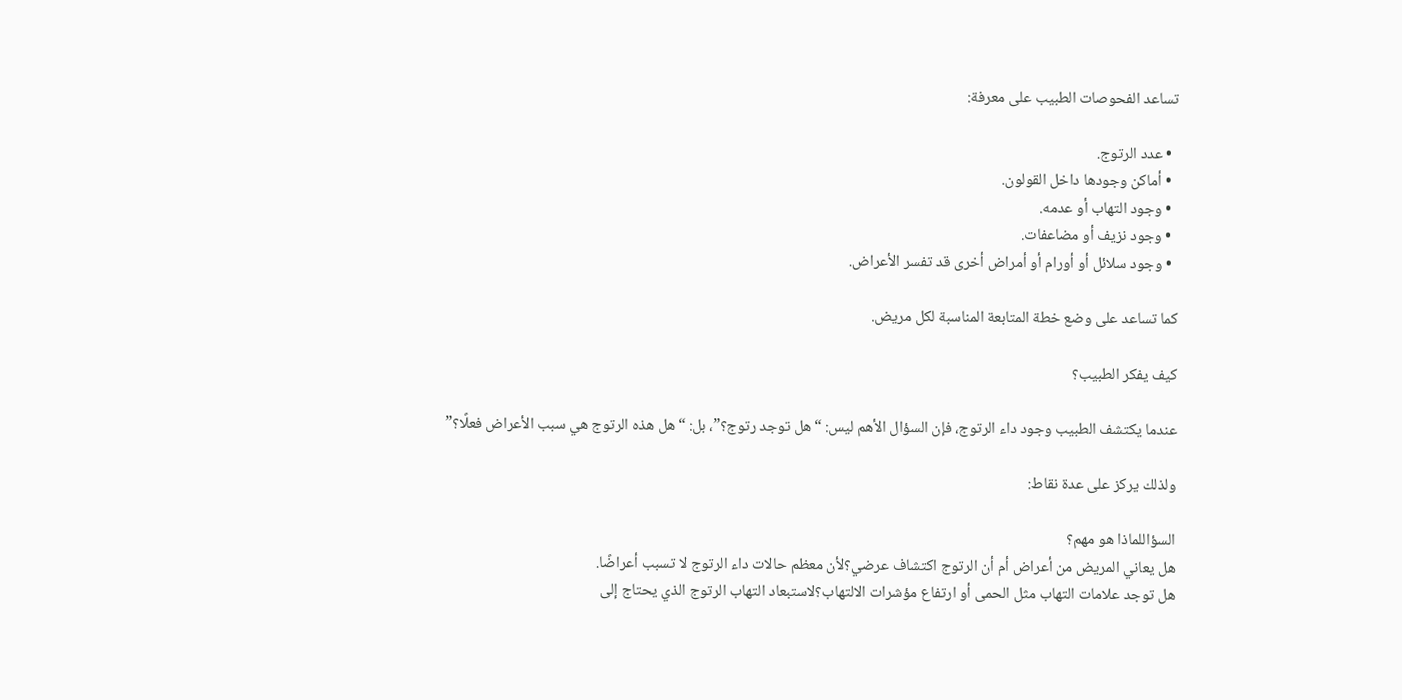تساعد الفحوصات الطبيب على معرفة:

  • عدد الرتوج.
  • أماكن وجودها داخل القولون.
  • وجود التهاب أو عدمه.
  • وجود نزيف أو مضاعفات.
  • وجود سلائل أو أورام أو أمراض أخرى قد تفسر الأعراض.

كما تساعد على وضع خطة المتابعة المناسبة لكل مريض.

كيف يفكر الطبيب؟

عندما يكتشف الطبيب وجود داء الرتوج، فإن السؤال الأهم ليس: “هل توجد رتوج؟”، بل: “هل هذه الرتوج هي سبب الأعراض فعلًا؟”

ولذلك يركز على عدة نقاط:

السؤاللماذا هو مهم؟
هل يعاني المريض من أعراض أم أن الرتوج اكتشاف عرضي؟لأن معظم حالات داء الرتوج لا تسبب أعراضًا.
هل توجد علامات التهاب مثل الحمى أو ارتفاع مؤشرات الالتهاب؟لاستبعاد التهاب الرتوج الذي يحتاج إلى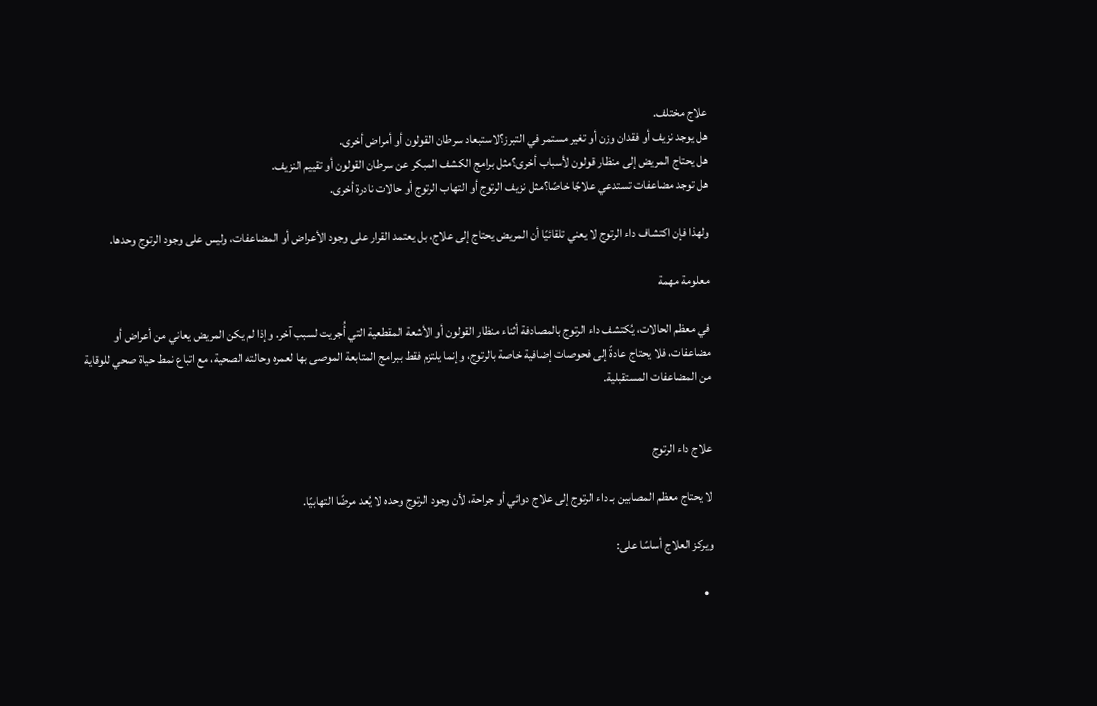علاج مختلف.
هل يوجد نزيف أو فقدان وزن أو تغير مستمر في التبرز؟لاستبعاد سرطان القولون أو أمراض أخرى.
هل يحتاج المريض إلى منظار قولون لأسباب أخرى؟مثل برامج الكشف المبكر عن سرطان القولون أو تقييم النزيف.
هل توجد مضاعفات تستدعي علاجًا خاصًا؟مثل نزيف الرتوج أو التهاب الرتوج أو حالات نادرة أخرى.

ولهذا فإن اكتشاف داء الرتوج لا يعني تلقائيًا أن المريض يحتاج إلى علاج، بل يعتمد القرار على وجود الأعراض أو المضاعفات، وليس على وجود الرتوج وحدها.

معلومة مهمة

في معظم الحالات، يُكتشف داء الرتوج بالمصادفة أثناء منظار القولون أو الأشعة المقطعية التي أُجريت لسبب آخر. وإذا لم يكن المريض يعاني من أعراض أو مضاعفات، فلا يحتاج عادةً إلى فحوصات إضافية خاصة بالرتوج، وإنما يلتزم فقط ببرامج المتابعة الموصى بها لعمره وحالته الصحية، مع اتباع نمط حياة صحي للوقاية من المضاعفات المستقبلية.


علاج داء الرتوج

لا يحتاج معظم المصابين بـ داء الرتوج إلى علاج دوائي أو جراحة، لأن وجود الرتوج وحده لا يُعد مرضًا التهابيًا.

ويركز العلاج أساسًا على:

  •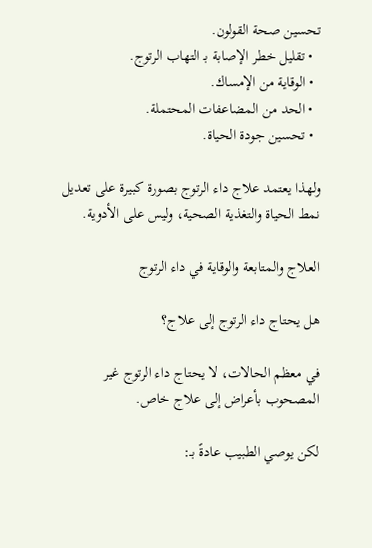تحسين صحة القولون.
  • تقليل خطر الإصابة بـ التهاب الرتوج.
  • الوقاية من الإمساك.
  • الحد من المضاعفات المحتملة.
  • تحسين جودة الحياة.

ولهذا يعتمد علاج داء الرتوج بصورة كبيرة على تعديل نمط الحياة والتغذية الصحية، وليس على الأدوية.

العلاج والمتابعة والوقاية في داء الرتوج

هل يحتاج داء الرتوج إلى علاج؟

في معظم الحالات، لا يحتاج داء الرتوج غير المصحوب بأعراض إلى علاج خاص.

لكن يوصي الطبيب عادةً بـ: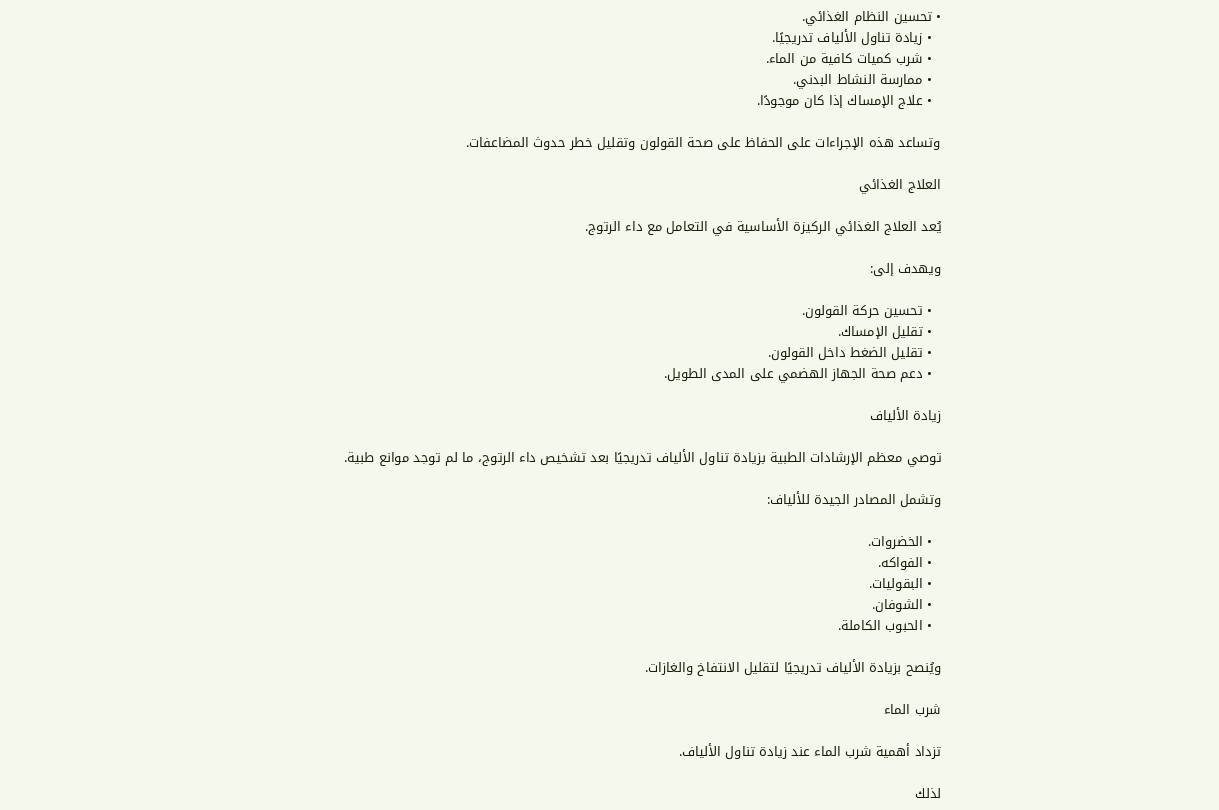• تحسين النظام الغذائي.
  • زيادة تناول الألياف تدريجيًا.
  • شرب كميات كافية من الماء.
  • ممارسة النشاط البدني.
  • علاج الإمساك إذا كان موجودًا.

وتساعد هذه الإجراءات على الحفاظ على صحة القولون وتقليل خطر حدوث المضاعفات.

العلاج الغذائي

يُعد العلاج الغذائي الركيزة الأساسية في التعامل مع داء الرتوج.

ويهدف إلى:

  • تحسين حركة القولون.
  • تقليل الإمساك.
  • تقليل الضغط داخل القولون.
  • دعم صحة الجهاز الهضمي على المدى الطويل.

زيادة الألياف

توصي معظم الإرشادات الطبية بزيادة تناول الألياف تدريجيًا بعد تشخيص داء الرتوج، ما لم توجد موانع طبية.

وتشمل المصادر الجيدة للألياف:

  • الخضروات.
  • الفواكه.
  • البقوليات.
  • الشوفان.
  • الحبوب الكاملة.

ويُنصح بزيادة الألياف تدريجيًا لتقليل الانتفاخ والغازات.

شرب الماء

تزداد أهمية شرب الماء عند زيادة تناول الألياف.

لذلك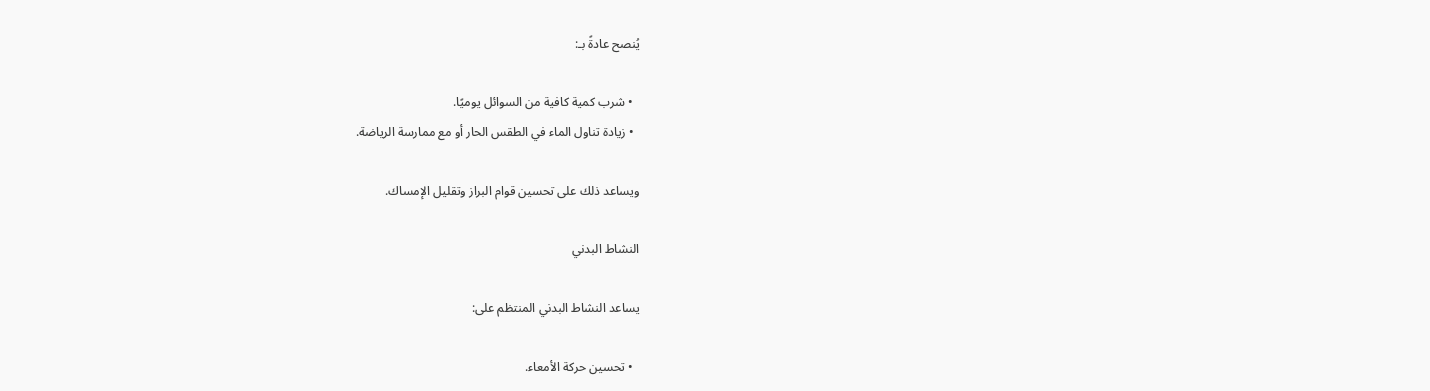يُنصح عادةً بـ:

  • شرب كمية كافية من السوائل يوميًا.
  • زيادة تناول الماء في الطقس الحار أو مع ممارسة الرياضة.

ويساعد ذلك على تحسين قوام البراز وتقليل الإمساك.

النشاط البدني

يساعد النشاط البدني المنتظم على:

  • تحسين حركة الأمعاء.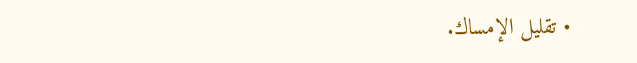• تقليل الإمساك.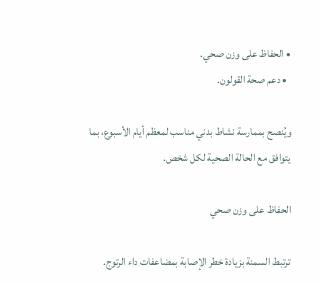• الحفاظ على وزن صحي.
  • دعم صحة القولون.

ويُنصح بممارسة نشاط بدني مناسب لمعظم أيام الأسبوع، بما يتوافق مع الحالة الصحية لكل شخص.

الحفاظ على وزن صحي

ترتبط السمنة بزيادة خطر الإصابة بمضاعفات داء الرتوج.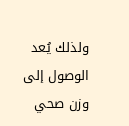ولذلك يُعد الوصول إلى وزن صحي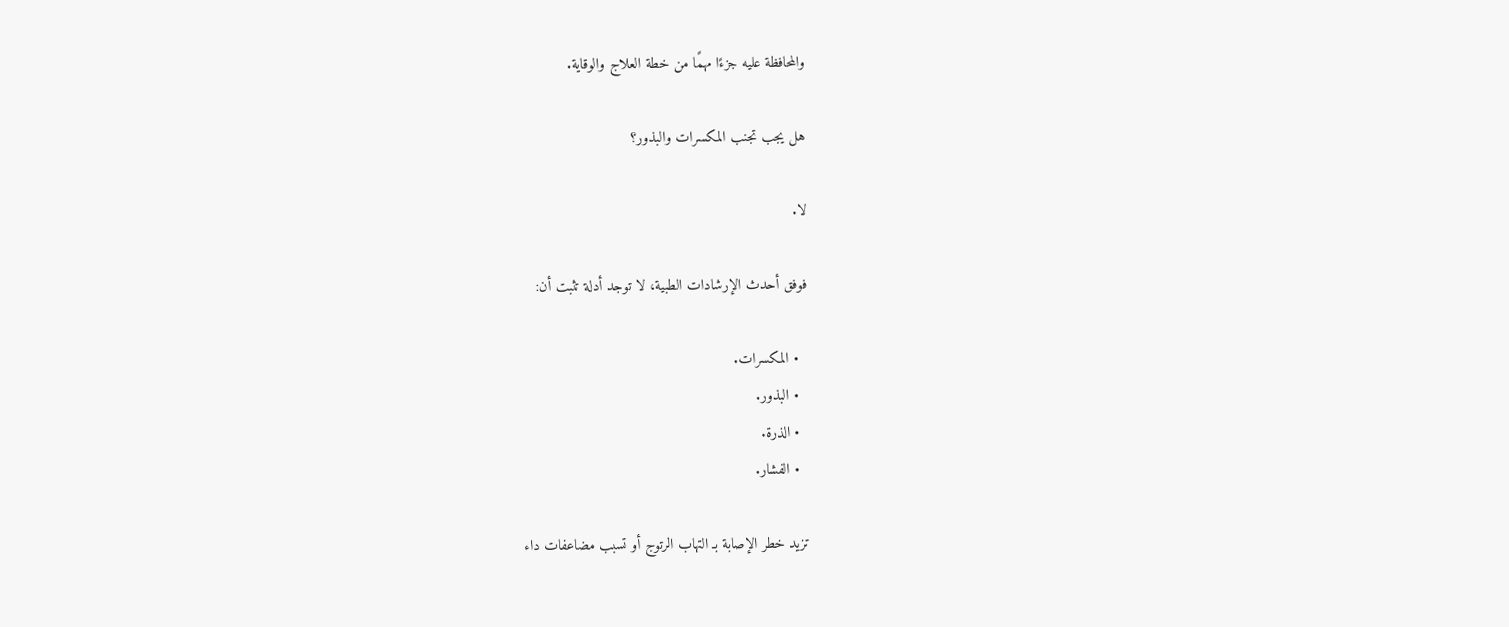والمحافظة عليه جزءًا مهمًا من خطة العلاج والوقاية.

هل يجب تجنب المكسرات والبذور؟

لا.

فوفق أحدث الإرشادات الطبية، لا توجد أدلة تثبت أن:

  • المكسرات.
  • البذور.
  • الذرة.
  • الفشار.

تزيد خطر الإصابة بـ التهاب الرتوج أو تسبب مضاعفات داء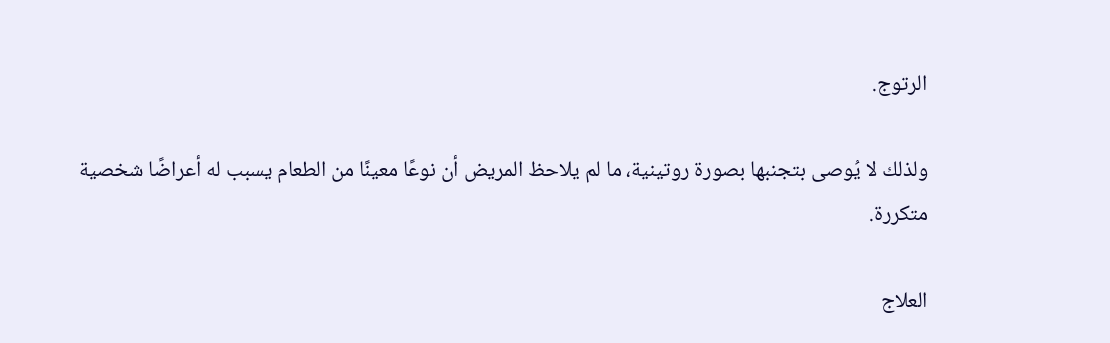الرتوج.

ولذلك لا يُوصى بتجنبها بصورة روتينية، ما لم يلاحظ المريض أن نوعًا معينًا من الطعام يسبب له أعراضًا شخصية متكررة.

العلاج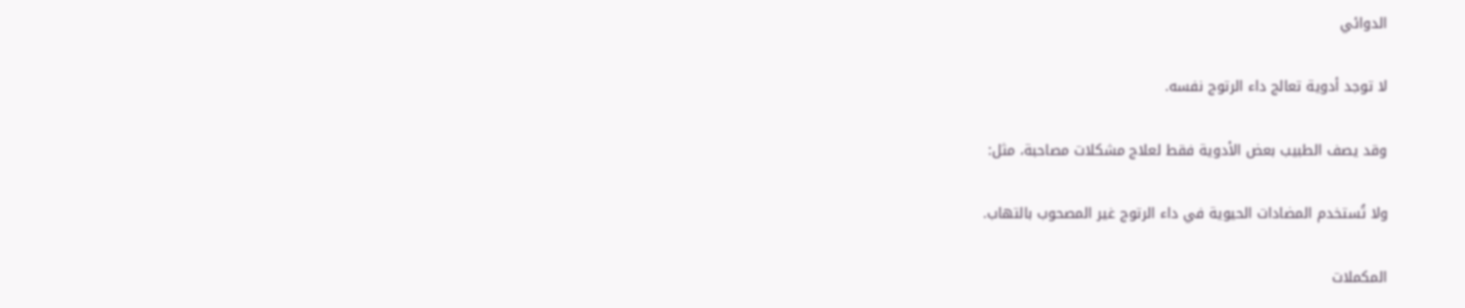الدوائي

لا توجد أدوية تعالج داء الرتوج نفسه.

وقد يصف الطبيب بعض الأدوية فقط لعلاج مشكلات مصاحبة، مثل:

ولا تُستخدم المضادات الحيوية في داء الرتوج غير المصحوب بالتهاب.

المكملات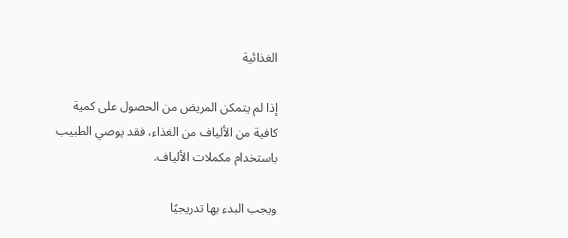الغذائية

إذا لم يتمكن المريض من الحصول على كمية كافية من الألياف من الغذاء، فقد يوصي الطبيب باستخدام مكملات الألياف.

ويجب البدء بها تدريجيًا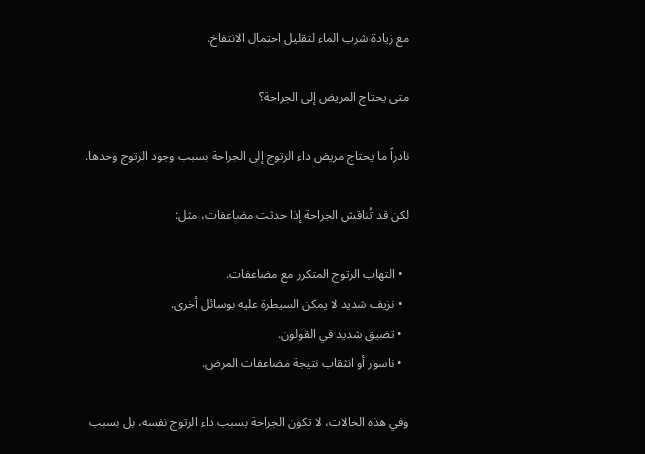مع زيادة شرب الماء لتقليل احتمال الانتفاخ.

متى يحتاج المريض إلى الجراحة؟

نادراً ما يحتاج مريض داء الرتوج إلى الجراحة بسبب وجود الرتوج وحدها.

لكن قد تُناقش الجراحة إذا حدثت مضاعفات، مثل:

  • التهاب الرتوج المتكرر مع مضاعفات.
  • نزيف شديد لا يمكن السيطرة عليه بوسائل أخرى.
  • تضيق شديد في القولون.
  • ناسور أو انثقاب نتيجة مضاعفات المرض.

وفي هذه الحالات، لا تكون الجراحة بسبب داء الرتوج نفسه، بل بسبب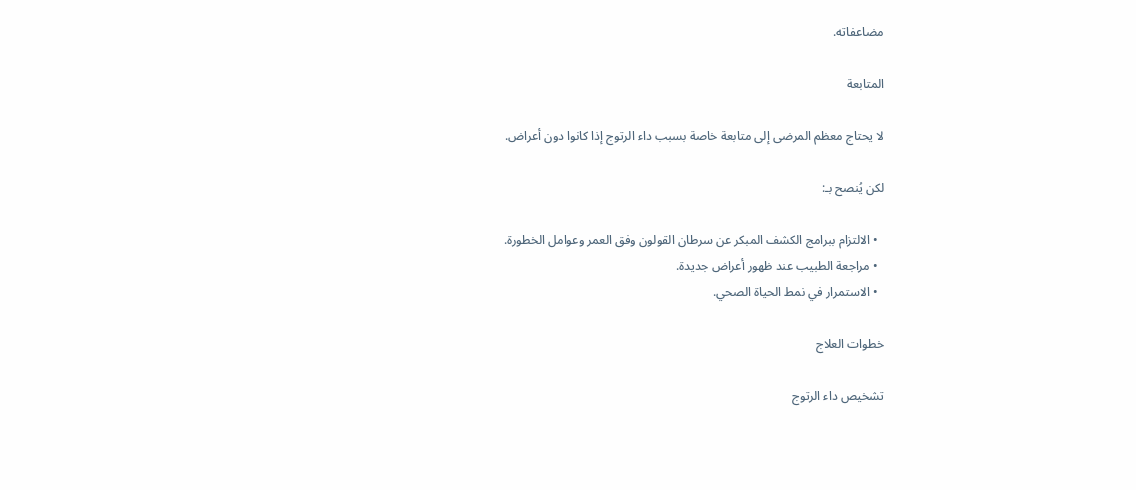مضاعفاته.

المتابعة

لا يحتاج معظم المرضى إلى متابعة خاصة بسبب داء الرتوج إذا كانوا دون أعراض.

لكن يُنصح بـ:

  • الالتزام ببرامج الكشف المبكر عن سرطان القولون وفق العمر وعوامل الخطورة.
  • مراجعة الطبيب عند ظهور أعراض جديدة.
  • الاستمرار في نمط الحياة الصحي.

خطوات العلاج

تشخيص داء الرتوج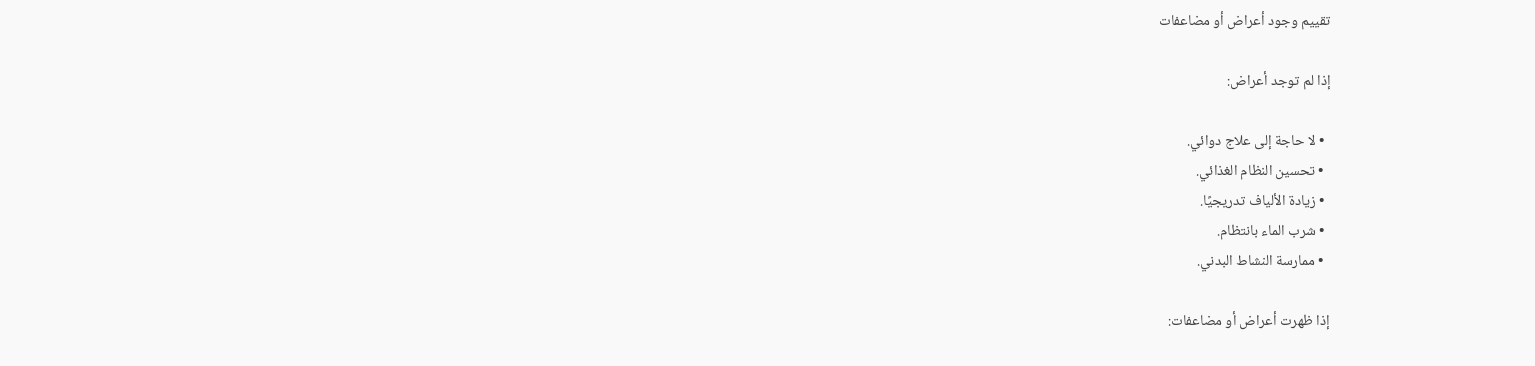تقييم وجود أعراض أو مضاعفات

إذا لم توجد أعراض:

  • لا حاجة إلى علاج دوائي.
  • تحسين النظام الغذائي.
  • زيادة الألياف تدريجيًا.
  • شرب الماء بانتظام.
  • ممارسة النشاط البدني.

إذا ظهرت أعراض أو مضاعفات: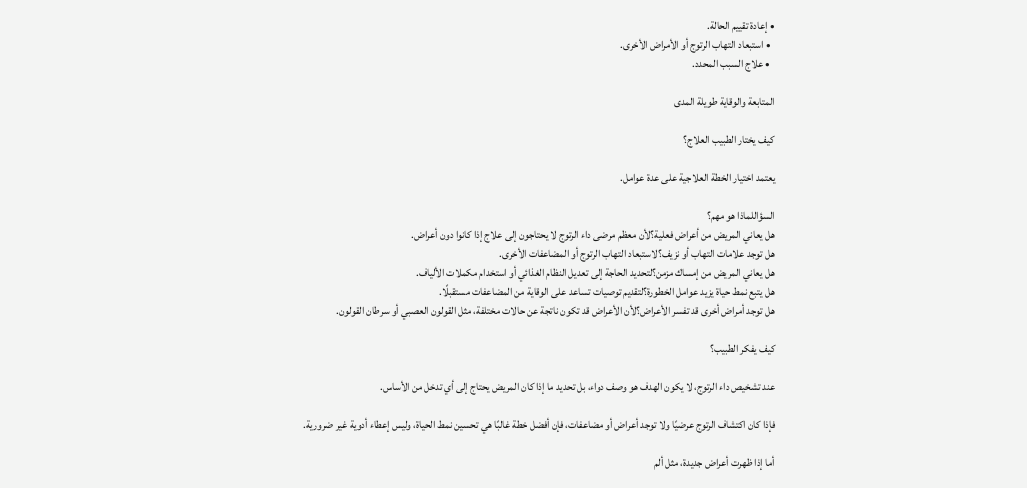• إعادة تقييم الحالة.
  • استبعاد التهاب الرتوج أو الأمراض الأخرى.
  • علاج السبب المحدد.

المتابعة والوقاية طويلة المدى

كيف يختار الطبيب العلاج؟

يعتمد اختيار الخطة العلاجية على عدة عوامل.

السؤاللماذا هو مهم؟
هل يعاني المريض من أعراض فعلية؟لأن معظم مرضى داء الرتوج لا يحتاجون إلى علاج إذا كانوا دون أعراض.
هل توجد علامات التهاب أو نزيف؟لاستبعاد التهاب الرتوج أو المضاعفات الأخرى.
هل يعاني المريض من إمساك مزمن؟لتحديد الحاجة إلى تعديل النظام الغذائي أو استخدام مكملات الألياف.
هل يتبع نمط حياة يزيد عوامل الخطورة؟لتقديم توصيات تساعد على الوقاية من المضاعفات مستقبلًا.
هل توجد أمراض أخرى قد تفسر الأعراض؟لأن الأعراض قد تكون ناتجة عن حالات مختلفة، مثل القولون العصبي أو سرطان القولون.

كيف يفكر الطبيب؟

عند تشخيص داء الرتوج، لا يكون الهدف هو وصف دواء، بل تحديد ما إذا كان المريض يحتاج إلى أي تدخل من الأساس.

فإذا كان اكتشاف الرتوج عرضيًا ولا توجد أعراض أو مضاعفات، فإن أفضل خطة غالبًا هي تحسين نمط الحياة، وليس إعطاء أدوية غير ضرورية.

أما إذا ظهرت أعراض جديدة، مثل ألم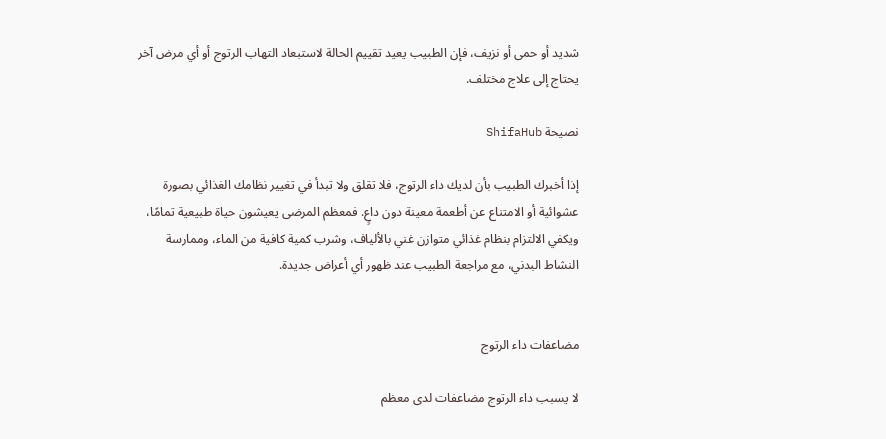شديد أو حمى أو نزيف، فإن الطبيب يعيد تقييم الحالة لاستبعاد التهاب الرتوج أو أي مرض آخر يحتاج إلى علاج مختلف.

نصيحة ShifaHub

إذا أخبرك الطبيب بأن لديك داء الرتوج، فلا تقلق ولا تبدأ في تغيير نظامك الغذائي بصورة عشوائية أو الامتناع عن أطعمة معينة دون داعٍ. فمعظم المرضى يعيشون حياة طبيعية تمامًا، ويكفي الالتزام بنظام غذائي متوازن غني بالألياف، وشرب كمية كافية من الماء، وممارسة النشاط البدني، مع مراجعة الطبيب عند ظهور أي أعراض جديدة.


مضاعفات داء الرتوج

لا يسبب داء الرتوج مضاعفات لدى معظم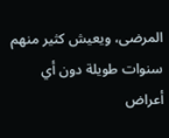المرضى، ويعيش كثير منهم سنوات طويلة دون أي أعراض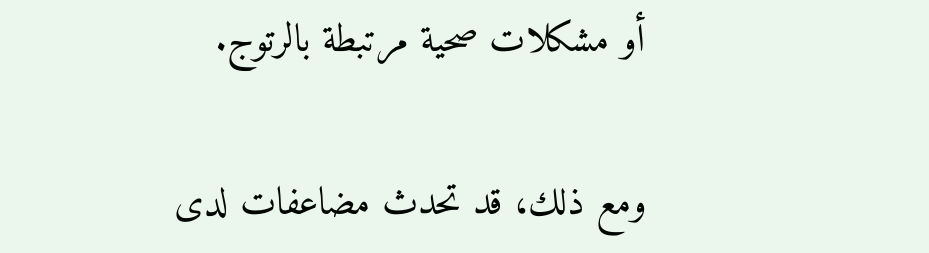أو مشكلات صحية مرتبطة بالرتوج.

ومع ذلك، قد تحدث مضاعفات لدى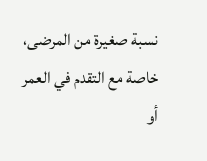نسبة صغيرة من المرضى، خاصة مع التقدم في العمر أو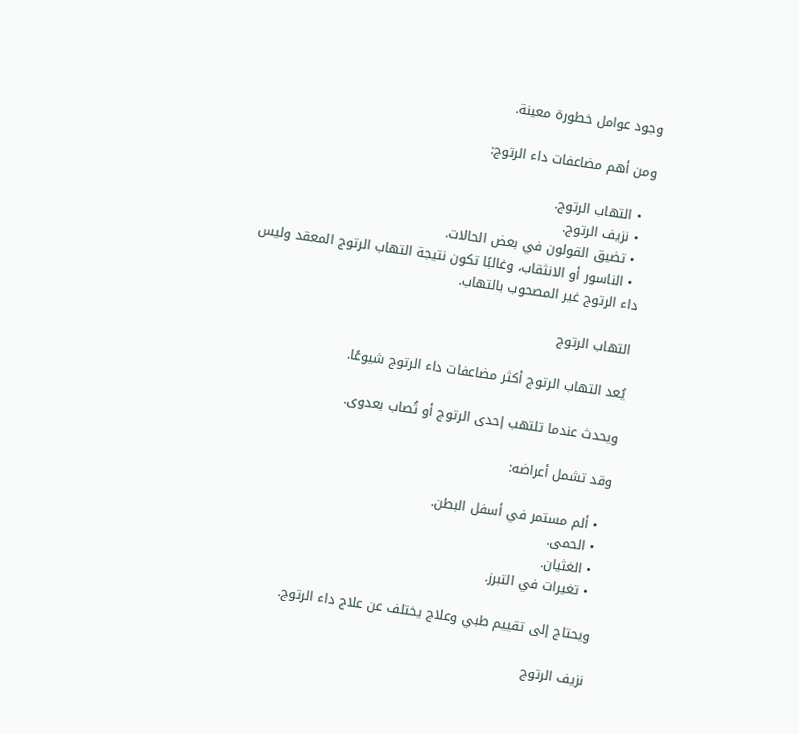وجود عوامل خطورة معينة.

ومن أهم مضاعفات داء الرتوج:

  • التهاب الرتوج.
  • نزيف الرتوج.
  • تضيق القولون في بعض الحالات.
  • الناسور أو الانثقاب، وغالبًا تكون نتيجة التهاب الرتوج المعقد وليس داء الرتوج غير المصحوب بالتهاب.

التهاب الرتوج

يُعد التهاب الرتوج أكثر مضاعفات داء الرتوج شيوعًا.

ويحدث عندما تلتهب إحدى الرتوج أو تُصاب بعدوى.

وقد تشمل أعراضه:

  • ألم مستمر في أسفل البطن.
  • الحمى.
  • الغثيان.
  • تغيرات في التبرز.

ويحتاج إلى تقييم طبي وعلاج يختلف عن علاج داء الرتوج.

نزيف الرتوج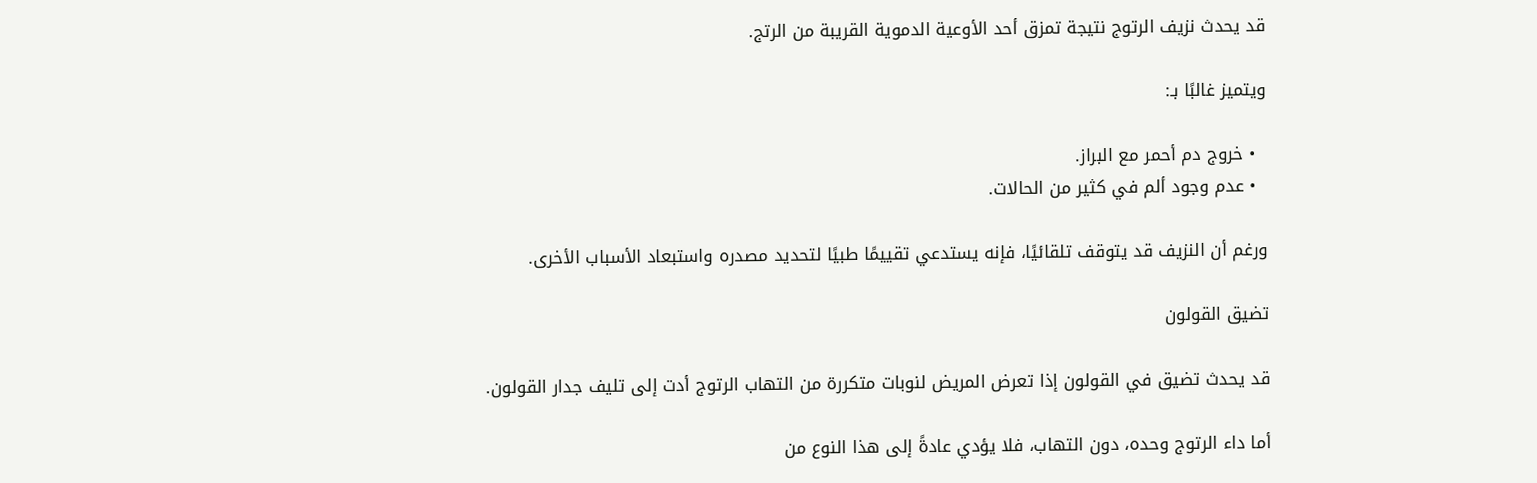قد يحدث نزيف الرتوج نتيجة تمزق أحد الأوعية الدموية القريبة من الرتج.

ويتميز غالبًا بـ:

  • خروج دم أحمر مع البراز.
  • عدم وجود ألم في كثير من الحالات.

ورغم أن النزيف قد يتوقف تلقائيًا، فإنه يستدعي تقييمًا طبيًا لتحديد مصدره واستبعاد الأسباب الأخرى.

تضيق القولون

قد يحدث تضيق في القولون إذا تعرض المريض لنوبات متكررة من التهاب الرتوج أدت إلى تليف جدار القولون.

أما داء الرتوج وحده، دون التهاب، فلا يؤدي عادةً إلى هذا النوع من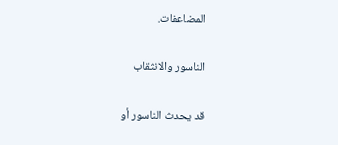المضاعفات.

الناسور والانثقاب

قد يحدث الناسور أو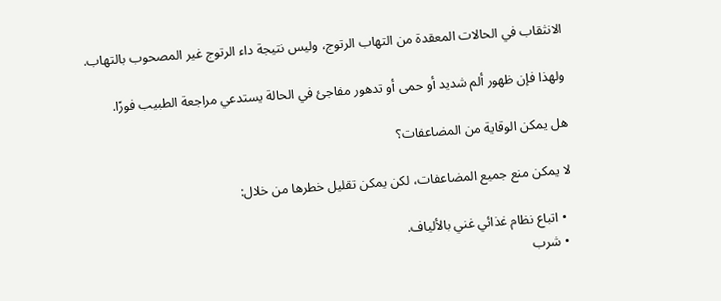الانثقاب في الحالات المعقدة من التهاب الرتوج، وليس نتيجة داء الرتوج غير المصحوب بالتهاب.

ولهذا فإن ظهور ألم شديد أو حمى أو تدهور مفاجئ في الحالة يستدعي مراجعة الطبيب فورًا.

هل يمكن الوقاية من المضاعفات؟

لا يمكن منع جميع المضاعفات، لكن يمكن تقليل خطرها من خلال:

  • اتباع نظام غذائي غني بالألياف.
  • شرب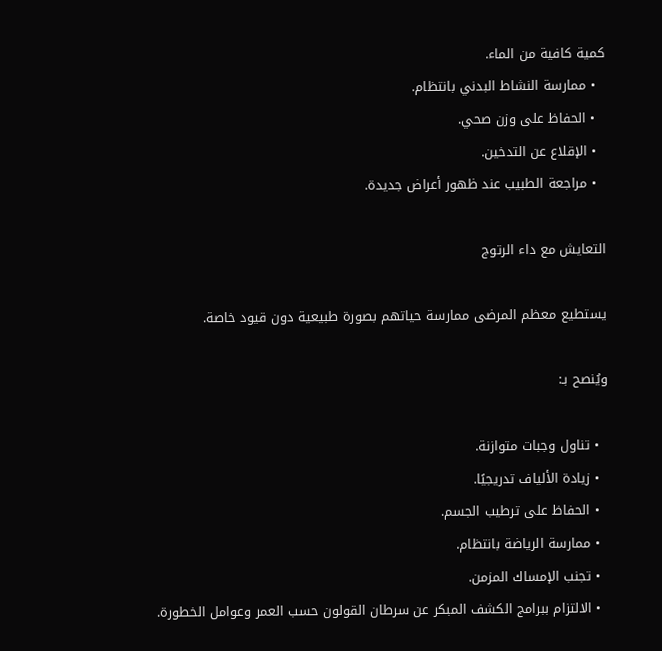كمية كافية من الماء.
  • ممارسة النشاط البدني بانتظام.
  • الحفاظ على وزن صحي.
  • الإقلاع عن التدخين.
  • مراجعة الطبيب عند ظهور أعراض جديدة.

التعايش مع داء الرتوج

يستطيع معظم المرضى ممارسة حياتهم بصورة طبيعية دون قيود خاصة.

ويُنصح بـ:

  • تناول وجبات متوازنة.
  • زيادة الألياف تدريجيًا.
  • الحفاظ على ترطيب الجسم.
  • ممارسة الرياضة بانتظام.
  • تجنب الإمساك المزمن.
  • الالتزام ببرامج الكشف المبكر عن سرطان القولون حسب العمر وعوامل الخطورة.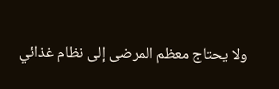ولا يحتاج معظم المرضى إلى نظام غذائي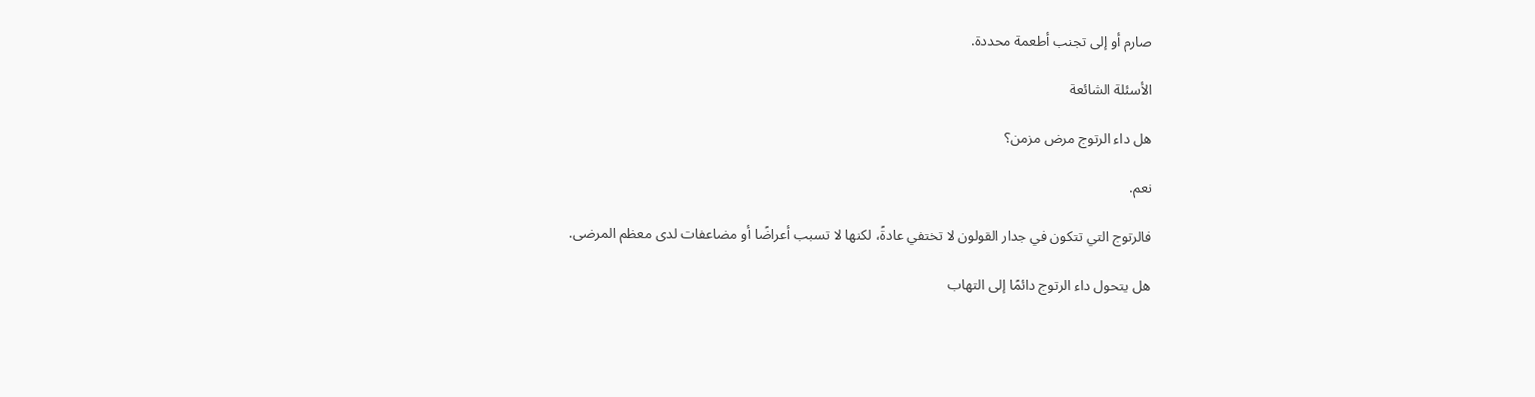صارم أو إلى تجنب أطعمة محددة.

الأسئلة الشائعة

هل داء الرتوج مرض مزمن؟

نعم.

فالرتوج التي تتكون في جدار القولون لا تختفي عادةً، لكنها لا تسبب أعراضًا أو مضاعفات لدى معظم المرضى.

هل يتحول داء الرتوج دائمًا إلى التهاب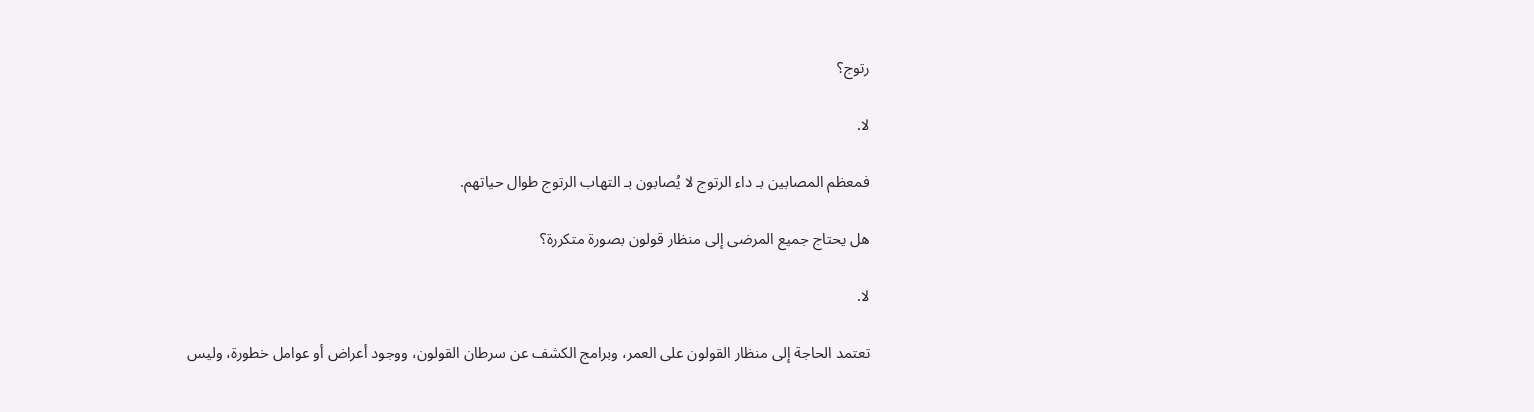رتوج؟

لا.

فمعظم المصابين بـ داء الرتوج لا يُصابون بـ التهاب الرتوج طوال حياتهم.

هل يحتاج جميع المرضى إلى منظار قولون بصورة متكررة؟

لا.

تعتمد الحاجة إلى منظار القولون على العمر، وبرامج الكشف عن سرطان القولون، ووجود أعراض أو عوامل خطورة، وليس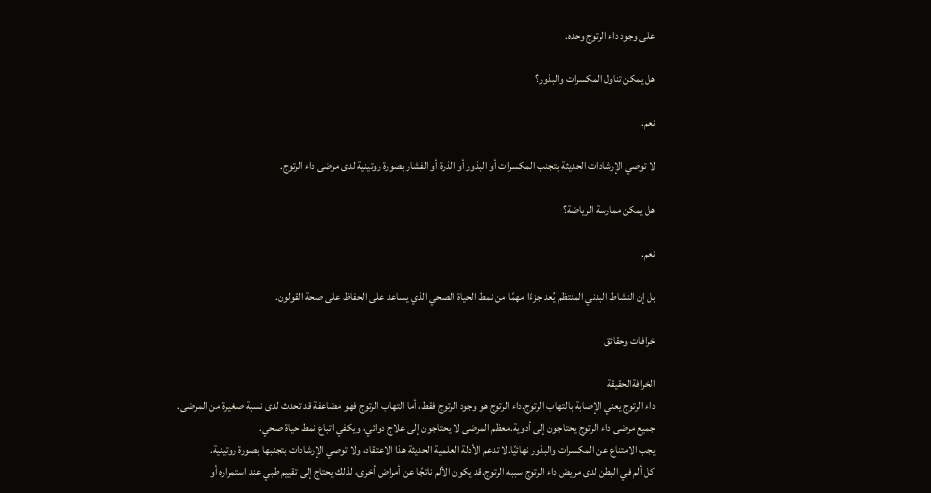على وجود داء الرتوج وحده.

هل يمكن تناول المكسرات والبذور؟

نعم.

لا توصي الإرشادات الحديثة بتجنب المكسرات أو البذور أو الذرة أو الفشار بصورة روتينية لدى مرضى داء الرتوج.

هل يمكن ممارسة الرياضة؟

نعم.

بل إن النشاط البدني المنتظم يُعد جزءًا مهمًا من نمط الحياة الصحي الذي يساعد على الحفاظ على صحة القولون.

خرافات وحقائق

الخرافةالحقيقة
داء الرتوج يعني الإصابة بالتهاب الرتوج.داء الرتوج هو وجود الرتوج فقط، أما التهاب الرتوج فهو مضاعفة قد تحدث لدى نسبة صغيرة من المرضى.
جميع مرضى داء الرتوج يحتاجون إلى أدوية.معظم المرضى لا يحتاجون إلى علاج دوائي، ويكفي اتباع نمط حياة صحي.
يجب الامتناع عن المكسرات والبذور نهائيًا.لا تدعم الأدلة العلمية الحديثة هذا الاعتقاد، ولا توصي الإرشادات بتجنبها بصورة روتينية.
كل ألم في البطن لدى مريض داء الرتوج سببه الرتوج.قد يكون الألم ناتجًا عن أمراض أخرى، لذلك يحتاج إلى تقييم طبي عند استمراره أو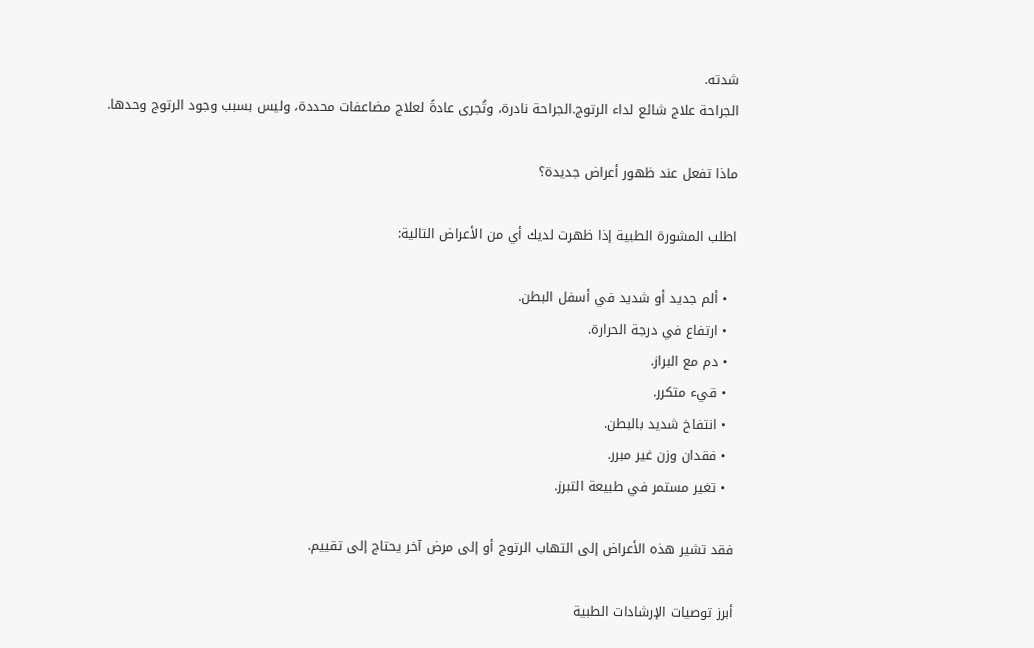شدته.
الجراحة علاج شائع لداء الرتوج.الجراحة نادرة، وتُجرى عادةً لعلاج مضاعفات محددة، وليس بسبب وجود الرتوج وحدها.

ماذا تفعل عند ظهور أعراض جديدة؟

اطلب المشورة الطبية إذا ظهرت لديك أي من الأعراض التالية:

  • ألم جديد أو شديد في أسفل البطن.
  • ارتفاع في درجة الحرارة.
  • دم مع البراز.
  • قيء متكرر.
  • انتفاخ شديد بالبطن.
  • فقدان وزن غير مبرر.
  • تغير مستمر في طبيعة التبرز.

فقد تشير هذه الأعراض إلى التهاب الرتوج أو إلى مرض آخر يحتاج إلى تقييم.

أبرز توصيات الإرشادات الطبية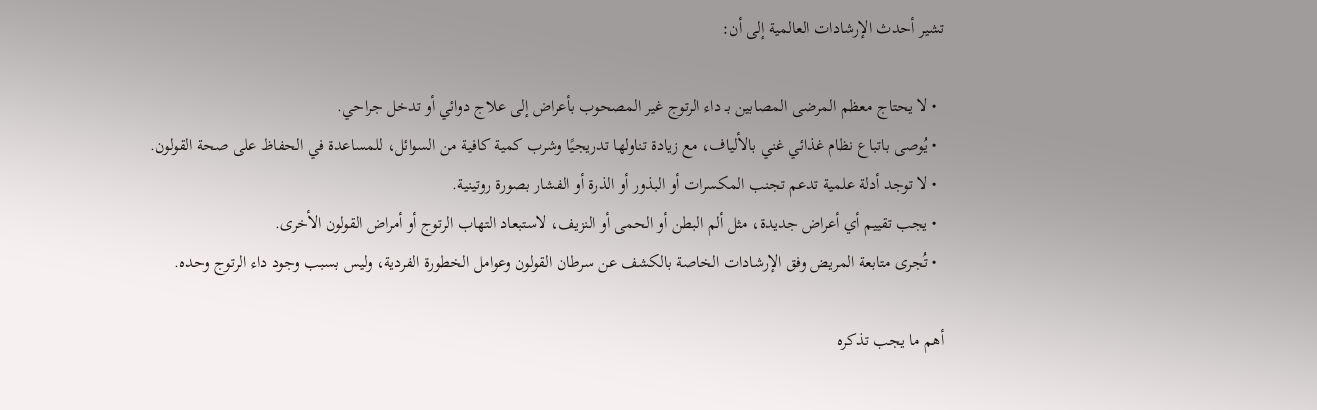تشير أحدث الإرشادات العالمية إلى أن:

  • لا يحتاج معظم المرضى المصابين بـ داء الرتوج غير المصحوب بأعراض إلى علاج دوائي أو تدخل جراحي.
  • يُوصى باتباع نظام غذائي غني بالألياف، مع زيادة تناولها تدريجيًا وشرب كمية كافية من السوائل، للمساعدة في الحفاظ على صحة القولون.
  • لا توجد أدلة علمية تدعم تجنب المكسرات أو البذور أو الذرة أو الفشار بصورة روتينية.
  • يجب تقييم أي أعراض جديدة، مثل ألم البطن أو الحمى أو النزيف، لاستبعاد التهاب الرتوج أو أمراض القولون الأخرى.
  • تُجرى متابعة المريض وفق الإرشادات الخاصة بالكشف عن سرطان القولون وعوامل الخطورة الفردية، وليس بسبب وجود داء الرتوج وحده.

أهم ما يجب تذكره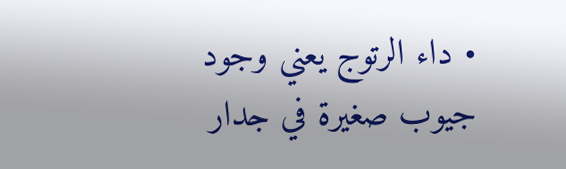• داء الرتوج يعني وجود جيوب صغيرة في جدار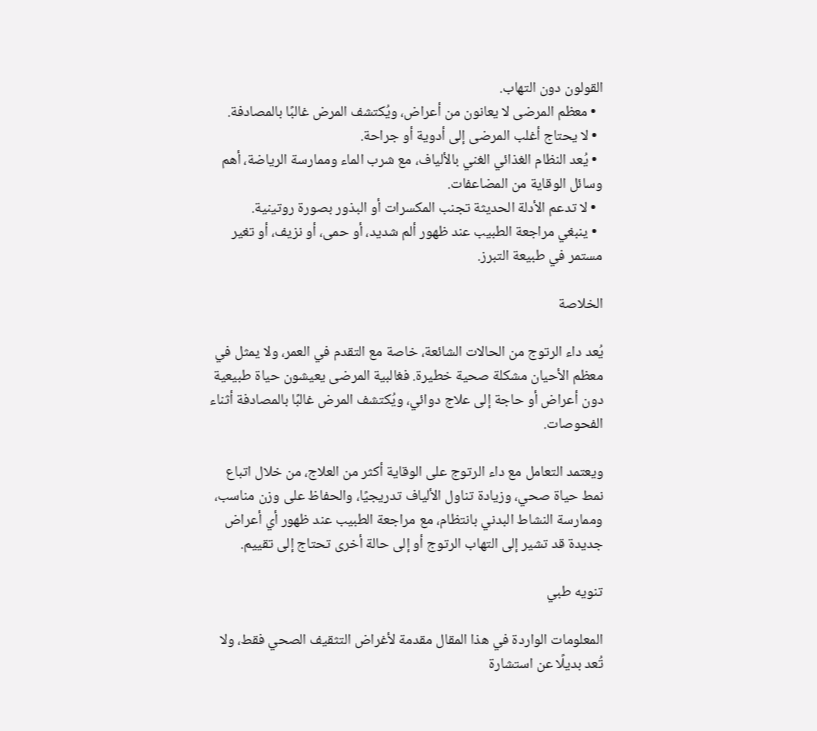القولون دون التهاب.
  • معظم المرضى لا يعانون من أعراض، ويُكتشف المرض غالبًا بالمصادفة.
  • لا يحتاج أغلب المرضى إلى أدوية أو جراحة.
  • يُعد النظام الغذائي الغني بالألياف، مع شرب الماء وممارسة الرياضة، أهم وسائل الوقاية من المضاعفات.
  • لا تدعم الأدلة الحديثة تجنب المكسرات أو البذور بصورة روتينية.
  • ينبغي مراجعة الطبيب عند ظهور ألم شديد، أو حمى، أو نزيف، أو تغير مستمر في طبيعة التبرز.

الخلاصة

يُعد داء الرتوج من الحالات الشائعة، خاصة مع التقدم في العمر، ولا يمثل في معظم الأحيان مشكلة صحية خطيرة. فغالبية المرضى يعيشون حياة طبيعية دون أعراض أو حاجة إلى علاج دوائي، ويُكتشف المرض غالبًا بالمصادفة أثناء الفحوصات.

ويعتمد التعامل مع داء الرتوج على الوقاية أكثر من العلاج، من خلال اتباع نمط حياة صحي، وزيادة تناول الألياف تدريجيًا، والحفاظ على وزن مناسب، وممارسة النشاط البدني بانتظام، مع مراجعة الطبيب عند ظهور أي أعراض جديدة قد تشير إلى التهاب الرتوج أو إلى حالة أخرى تحتاج إلى تقييم.

تنويه طبي

المعلومات الواردة في هذا المقال مقدمة لأغراض التثقيف الصحي فقط، ولا تُعد بديلًا عن استشارة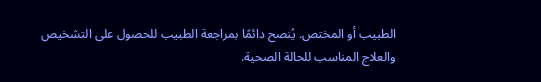الطبيب أو المختص. يُنصح دائمًا بمراجعة الطبيب للحصول على التشخيص والعلاج المناسب للحالة الصحية.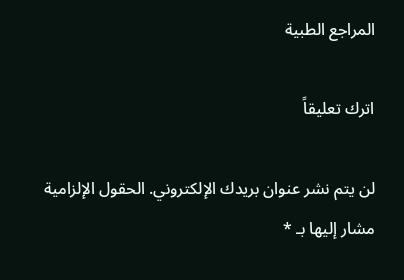المراجع الطبية

اترك تعليقاً

لن يتم نشر عنوان بريدك الإلكتروني. الحقول الإلزامية مشار إليها بـ *